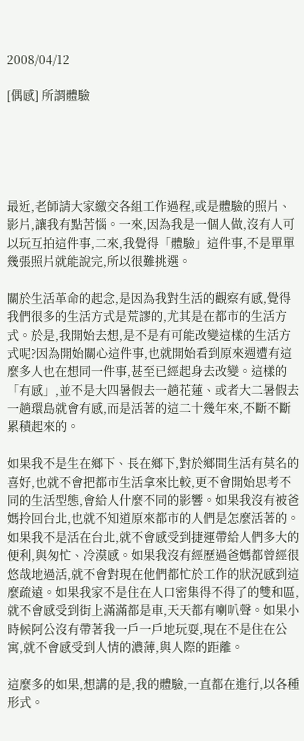2008/04/12

[偶感] 所謂體驗





最近,老師請大家繳交各組工作過程,或是體驗的照片、影片,讓我有點苦惱。一來,因為我是一個人做,沒有人可以玩互拍這件事,二來,我覺得「體驗」這件事,不是單單幾張照片就能說完,所以很難挑選。

關於生活革命的起念,是因為我對生活的觀察有感,覺得我們很多的生活方式是荒謬的,尤其是在都市的生活方式。於是,我開始去想,是不是有可能改變這樣的生活方式呢?因為開始關心這件事,也就開始看到原來週遭有這麼多人也在想同一件事,甚至已經起身去改變。這樣的「有感」,並不是大四暑假去一趟花蓮、或者大二暑假去一趟環島就會有感,而是活著的這二十幾年來,不斷不斷累積起來的。

如果我不是生在鄉下、長在鄉下,對於鄉間生活有莫名的喜好,也就不會把都市生活拿來比較,更不會開始思考不同的生活型態,會給人什麼不同的影響。如果我沒有被爸媽拎回台北,也就不知道原來都市的人們是怎麼活著的。如果我不是活在台北,就不會感受到捷運帶給人們多大的便利,與匆忙、冷漠感。如果我沒有經歷過爸媽都曾經很悠哉地過活,就不會對現在他們都忙於工作的狀況感到這麼疏遠。如果我家不是住在人口密集得不得了的雙和區,就不會感受到街上滿滿都是車,天天都有喇叭聲。如果小時候阿公沒有帶著我一戶一戶地玩耍,現在不是住在公寓,就不會感受到人情的濃薄,與人際的距離。

這麼多的如果,想講的是,我的體驗,一直都在進行,以各種形式。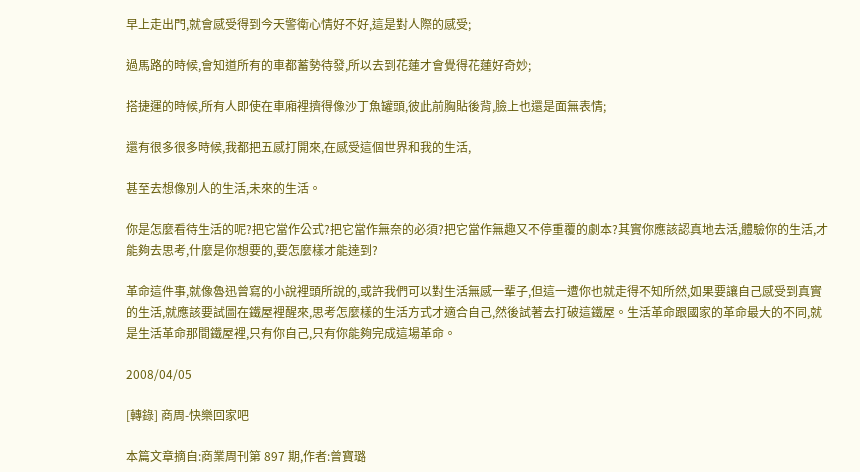早上走出門,就會感受得到今天警衛心情好不好,這是對人際的感受;

過馬路的時候,會知道所有的車都蓄勢待發,所以去到花蓮才會覺得花蓮好奇妙;

搭捷運的時候,所有人即使在車廂裡擠得像沙丁魚罐頭,彼此前胸貼後背,臉上也還是面無表情;

還有很多很多時候,我都把五感打開來,在感受這個世界和我的生活,

甚至去想像別人的生活,未來的生活。

你是怎麼看待生活的呢?把它當作公式?把它當作無奈的必須?把它當作無趣又不停重覆的劇本?其實你應該認真地去活,體驗你的生活,才能夠去思考,什麼是你想要的,要怎麼樣才能達到?

革命這件事,就像魯迅曾寫的小說裡頭所說的,或許我們可以對生活無感一輩子,但這一遭你也就走得不知所然,如果要讓自己感受到真實的生活,就應該要試圖在鐵屋裡醒來,思考怎麼樣的生活方式才適合自己,然後試著去打破這鐵屋。生活革命跟國家的革命最大的不同,就是生活革命那間鐵屋裡,只有你自己,只有你能夠完成這場革命。

2008/04/05

[轉錄] 商周-快樂回家吧

本篇文章摘自:商業周刊第 897 期,作者:曾寶璐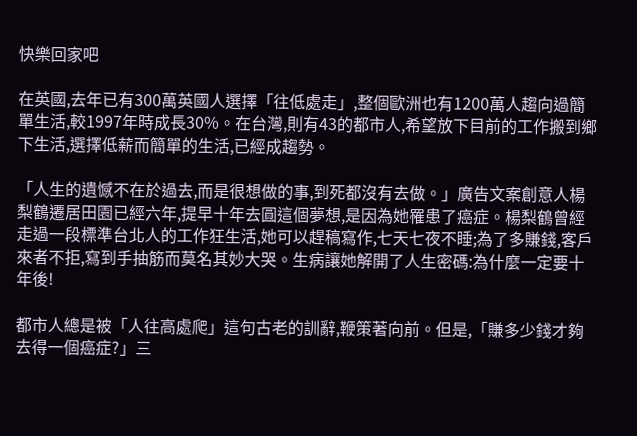快樂回家吧

在英國,去年已有300萬英國人選擇「往低處走」,整個歐洲也有1200萬人趨向過簡單生活,較1997年時成長30%。在台灣,則有43的都市人,希望放下目前的工作搬到鄉下生活,選擇低薪而簡單的生活,已經成趨勢。

「人生的遺憾不在於過去,而是很想做的事,到死都沒有去做。」廣告文案創意人楊梨鶴遷居田園已經六年,提早十年去圓這個夢想,是因為她罹患了癌症。楊梨鶴曾經走過一段標準台北人的工作狂生活,她可以趕稿寫作,七天七夜不睡;為了多賺錢,客戶來者不拒,寫到手抽筋而莫名其妙大哭。生病讓她解開了人生密碼:為什麼一定要十年後!

都市人總是被「人往高處爬」這句古老的訓辭,鞭策著向前。但是,「賺多少錢才夠去得一個癌症?」三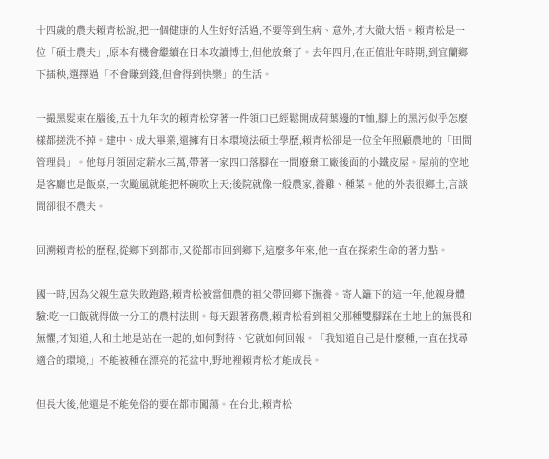十四歲的農夫賴青松說,把一個健康的人生好好活過,不要等到生病、意外,才大徹大悟。賴青松是一位「碩士農夫」,原本有機會繼續在日本攻讀博士,但他放棄了。去年四月,在正值壯年時期,到宜蘭鄉下插秧,選擇過「不會賺到錢,但會得到快樂」的生活。

一撮黑髮束在腦後,五十九年次的賴青松穿著一件領口已經鬆開成荷葉邊的T恤,腳上的黑污似乎怎麼樣都搓洗不掉。建中、成大畢業,還擁有日本環境法碩士學歷,賴青松卻是一位全年照顧農地的「田間管理員」。他每月領固定薪水三萬,帶著一家四口落腳在一間廢棄工廠後面的小鐵皮屋。屋前的空地是客廳也是飯桌,一次颱風就能把杯碗吹上天;後院就像一般農家,養雞、種菜。他的外表很鄉土,言談間卻很不農夫。

回溯賴青松的歷程,從鄉下到都市,又從都市回到鄉下,這麼多年來,他一直在探索生命的著力點。

國一時,因為父親生意失敗跑路,賴青松被當佃農的祖父帶回鄉下撫養。寄人籬下的這一年,他親身體驗:吃一口飯就得做一分工的農村法則。每天跟著務農,賴青松看到祖父那種雙腳踩在土地上的無畏和無懼,才知道,人和土地是站在一起的,如何對待、它就如何回報。「我知道自己是什麼種,一直在找尋適合的環境,」不能被種在漂亮的花盆中,野地裡賴青松才能成長。

但長大後,他還是不能免俗的要在都市闖蕩。在台北,賴青松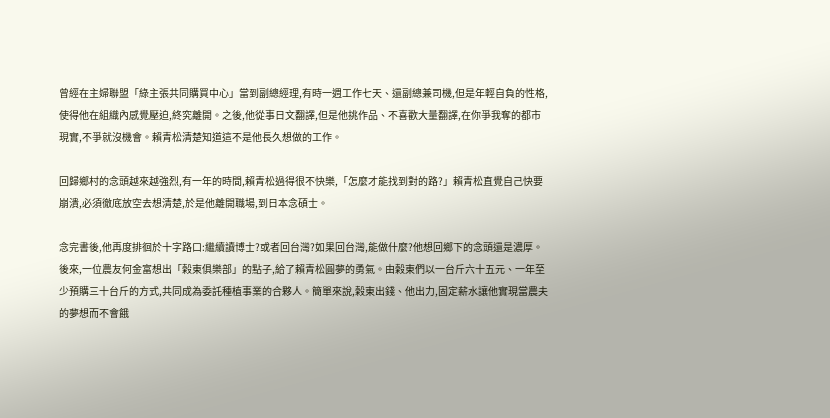曾經在主婦聯盟「綠主張共同購買中心」當到副總經理,有時一週工作七天、還副總兼司機,但是年輕自負的性格,使得他在組織內感覺壓迫,終究離開。之後,他從事日文翻譯,但是他挑作品、不喜歡大量翻譯,在你爭我奪的都市現實,不爭就沒機會。賴青松清楚知道這不是他長久想做的工作。

回歸鄉村的念頭越來越強烈,有一年的時間,賴青松過得很不快樂,「怎麼才能找到對的路?」賴青松直覺自己快要崩潰,必須徹底放空去想清楚,於是他離開職場,到日本念碩士。

念完書後,他再度排徊於十字路口:繼續讀博士?或者回台灣?如果回台灣,能做什麼?他想回鄉下的念頭還是濃厚。後來,一位農友何金富想出「榖東俱樂部」的點子,給了賴青松圓夢的勇氣。由榖東們以一台斤六十五元、一年至少預購三十台斤的方式,共同成為委託種植事業的合夥人。簡單來說,榖東出錢、他出力,固定薪水讓他實現當農夫的夢想而不會餓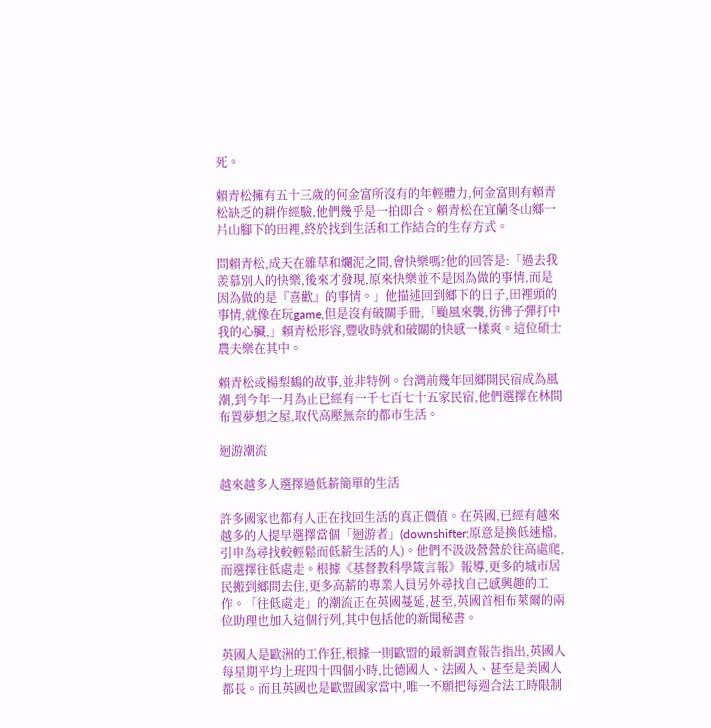死。

賴青松擁有五十三歲的何金富所沒有的年輕體力,何金富則有賴青松缺乏的耕作經驗,他們幾乎是一拍即合。賴青松在宜蘭冬山鄉一片山腳下的田裡,終於找到生活和工作結合的生存方式。

問賴青松,成天在雜草和爛泥之間,會快樂嗎?他的回答是:「過去我羨慕別人的快樂,後來才發現,原來快樂並不是因為做的事情,而是因為做的是『喜歡』的事情。」他描述回到鄉下的日子,田裡頭的事情,就像在玩game,但是沒有破關手冊,「颱風來襲,彷彿子彈打中我的心臟,」賴青松形容,豐收時就和破關的快感一樣爽。這位碩士農夫樂在其中。

賴青松或楊梨鶴的故事,並非特例。台灣前幾年回鄉開民宿成為風潮,到今年一月為止已經有一千七百七十五家民宿,他們選擇在林間布置夢想之屋,取代高壓無奈的都市生活。

迴游潮流

越來越多人選擇過低薪簡單的生活

許多國家也都有人正在找回生活的真正價值。在英國,已經有越來越多的人提早選擇當個「迴游者」(downshifter:原意是換低速檔,引申為尋找較輕鬆而低薪生活的人)。他們不汲汲營營於往高處爬,而選擇往低處走。根據《基督教科學箴言報》報導,更多的城市居民搬到鄉間去住,更多高薪的專業人員另外尋找自己感興趣的工作。「往低處走」的潮流正在英國蔓延,甚至,英國首相布萊爾的兩位助理也加入這個行列,其中包括他的新聞秘書。

英國人是歐洲的工作狂,根據一則歐盟的最新調查報告指出,英國人每星期平均上班四十四個小時,比德國人、法國人、甚至是美國人都長。而且英國也是歐盟國家當中,唯一不願把每週合法工時限制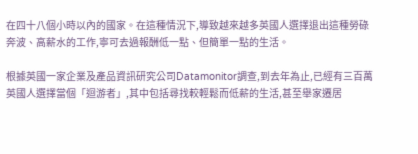在四十八個小時以內的國家。在這種情況下,導致越來越多英國人選擇退出這種勞碌奔波、高薪水的工作,寧可去過報酬低一點、但簡單一點的生活。

根據英國一家企業及產品資訊研究公司Datamonitor調查,到去年為止,已經有三百萬英國人選擇當個「迴游者」,其中包括尋找較輕鬆而低薪的生活,甚至舉家遷居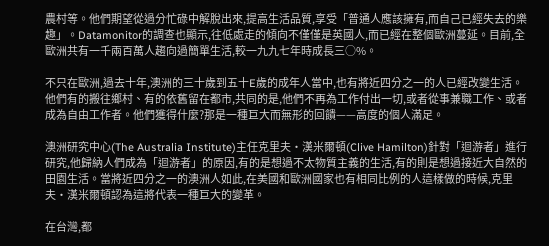農村等。他們期望從過分忙碌中解脫出來,提高生活品質,享受「普通人應該擁有,而自己已經失去的樂趣」。Datamonitor的調查也顯示,往低處走的傾向不僅僅是英國人,而已經在整個歐洲蔓延。目前,全歐洲共有一千兩百萬人趨向過簡單生活,較一九九七年時成長三○%。

不只在歐洲,過去十年,澳洲的三十歲到五十E歲的成年人當中,也有將近四分之一的人已經改變生活。他們有的搬往鄉村、有的依舊留在都市,共同的是,他們不再為工作付出一切,或者從事兼職工作、或者成為自由工作者。他們獲得什麼?那是一種巨大而無形的回饋——高度的個人滿足。

澳洲研究中心(The Australia Institute)主任克里夫·漢米爾頓(Clive Hamilton)針對「迴游者」進行研究,他歸納人們成為「迴游者」的原因,有的是想過不太物質主義的生活,有的則是想過接近大自然的田園生活。當將近四分之一的澳洲人如此,在美國和歐洲國家也有相同比例的人這樣做的時候,克里夫·漢米爾頓認為這將代表一種巨大的變革。

在台灣,都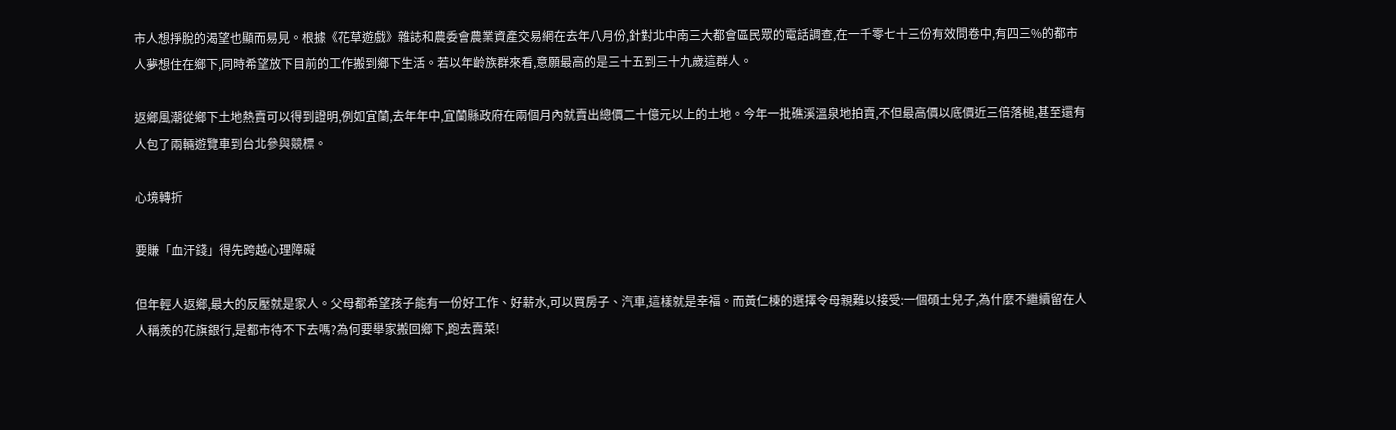市人想掙脫的渴望也顯而易見。根據《花草遊戲》雜誌和農委會農業資產交易網在去年八月份,針對北中南三大都會區民眾的電話調查,在一千零七十三份有效問卷中,有四三%的都市人夢想住在鄉下,同時希望放下目前的工作搬到鄉下生活。若以年齡族群來看,意願最高的是三十五到三十九歲這群人。

返鄉風潮從鄉下土地熱賣可以得到證明,例如宜蘭,去年年中,宜蘭縣政府在兩個月內就賣出總價二十億元以上的土地。今年一批礁溪溫泉地拍賣,不但最高價以底價近三倍落槌,甚至還有人包了兩輛遊覽車到台北參與競標。

心境轉折

要賺「血汗錢」得先跨越心理障礙

但年輕人返鄉,最大的反壓就是家人。父母都希望孩子能有一份好工作、好薪水,可以買房子、汽車,這樣就是幸福。而黃仁棟的選擇令母親難以接受:一個碩士兒子,為什麼不繼續留在人人稱羨的花旗銀行,是都市待不下去嗎?為何要舉家搬回鄉下,跑去賣菜!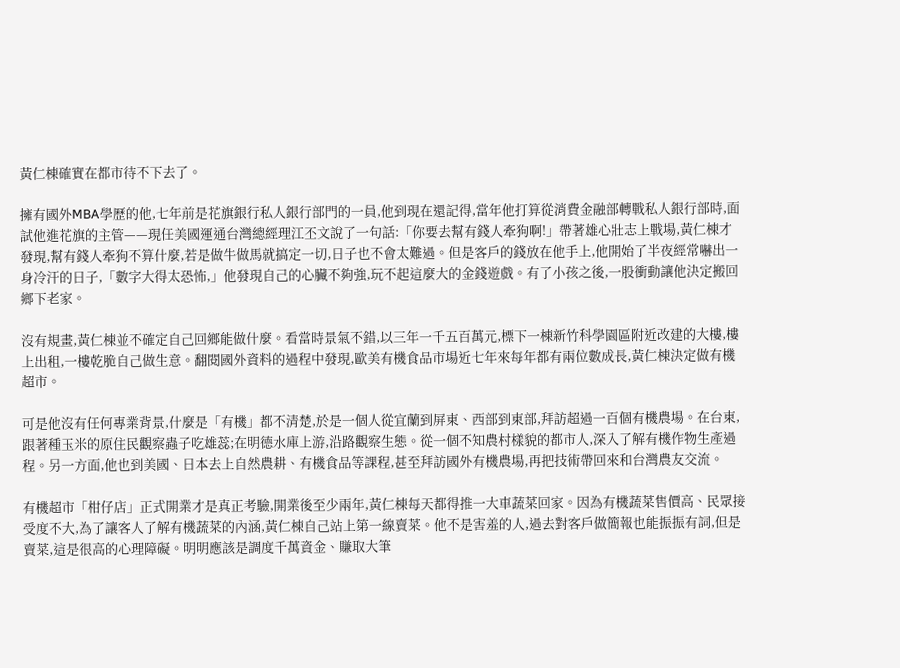黃仁棟確實在都市待不下去了。

擁有國外MBA學歷的他,七年前是花旗銀行私人銀行部門的一員,他到現在還記得,當年他打算從消費金融部轉戰私人銀行部時,面試他進花旗的主管——現任美國運通台灣總經理江丕文說了一句話:「你要去幫有錢人牽狗啊!」帶著雄心壯志上戰場,黃仁棟才發現,幫有錢人牽狗不算什麼,若是做牛做馬就搞定一切,日子也不會太難過。但是客戶的錢放在他手上,他開始了半夜經常嚇出一身冷汗的日子,「數字大得太恐怖,」他發現自己的心臟不夠強,玩不起這麼大的金錢遊戲。有了小孩之後,一股衝動讓他決定搬回鄉下老家。

沒有規畫,黃仁棟並不確定自己回鄉能做什麼。看當時景氣不錯,以三年一千五百萬元,標下一棟新竹科學園區附近改建的大樓,樓上出租,一樓乾脆自己做生意。翻閱國外資料的過程中發現,歐美有機食品市場近七年來每年都有兩位數成長,黃仁棟決定做有機超市。

可是他沒有任何專業背景,什麼是「有機」都不清楚,於是一個人從宜蘭到屏東、西部到東部,拜訪超過一百個有機農場。在台東,跟著種玉米的原住民觀察蟲子吃雄蕊;在明德水庫上游,沿路觀察生態。從一個不知農村樣貌的都市人,深入了解有機作物生產過程。另一方面,他也到美國、日本去上自然農耕、有機食品等課程,甚至拜訪國外有機農場,再把技術帶回來和台灣農友交流。

有機超市「柑仔店」正式開業才是真正考驗,開業後至少兩年,黃仁棟每天都得推一大車蔬菜回家。因為有機蔬菜售價高、民眾接受度不大,為了讓客人了解有機蔬菜的內涵,黃仁棟自己站上第一線賣菜。他不是害羞的人,過去對客戶做簡報也能振振有詞,但是賣菜,這是很高的心理障礙。明明應該是調度千萬資金、賺取大筆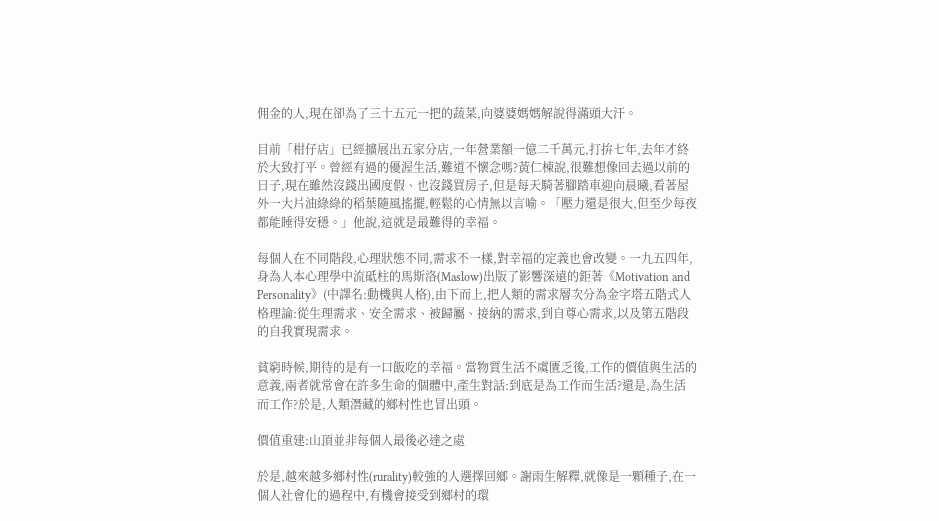佣金的人,現在卻為了三十五元一把的蔬菜,向婆婆媽媽解說得滿頭大汗。

目前「柑仔店」已經擴展出五家分店,一年營業額一億二千萬元,打拚七年,去年才終於大致打平。曾經有過的優渥生活,難道不懷念嗎?黃仁棟說,很難想像回去過以前的日子,現在雖然沒錢出國度假、也沒錢買房子,但是每天騎著腳踏車迎向晨曦,看著屋外一大片油綠綠的稻葉隨風搖擺,輕鬆的心情無以言喻。「壓力還是很大,但至少每夜都能睡得安穩。」他說,這就是最難得的幸福。

每個人在不同階段,心理狀態不同,需求不一樣,對幸福的定義也會改變。一九五四年,身為人本心理學中流砥柱的馬斯洛(Maslow)出版了影響深遠的鉅著《Motivation and Personality》(中譯名:動機與人格),由下而上,把人類的需求層次分為金字塔五階式人格理論:從生理需求、安全需求、被歸屬、接納的需求,到自尊心需求,以及第五階段的自我實現需求。

貧窮時候,期待的是有一口飯吃的幸福。當物質生活不虞匱乏後,工作的價值與生活的意義,兩者就常會在許多生命的個體中,產生對話:到底是為工作而生活?還是,為生活而工作?於是,人類潛藏的鄉村性也冒出頭。

價值重建:山頂並非每個人最後必達之處

於是,越來越多鄉村性(rurality)較強的人選擇回鄉。謝雨生解釋,就像是一顆種子,在一個人社會化的過程中,有機會接受到鄉村的環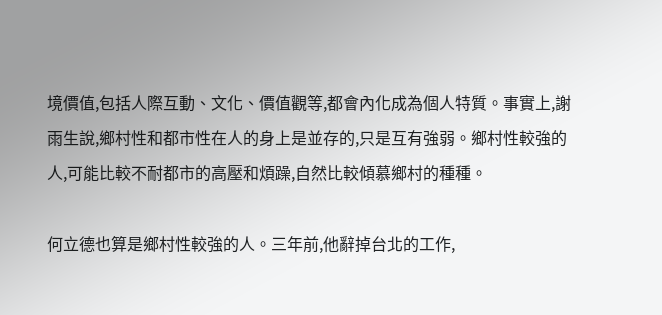境價值,包括人際互動、文化、價值觀等,都會內化成為個人特質。事實上,謝雨生說,鄉村性和都市性在人的身上是並存的,只是互有強弱。鄉村性較強的人,可能比較不耐都市的高壓和煩躁,自然比較傾慕鄉村的種種。

何立德也算是鄉村性較強的人。三年前,他辭掉台北的工作,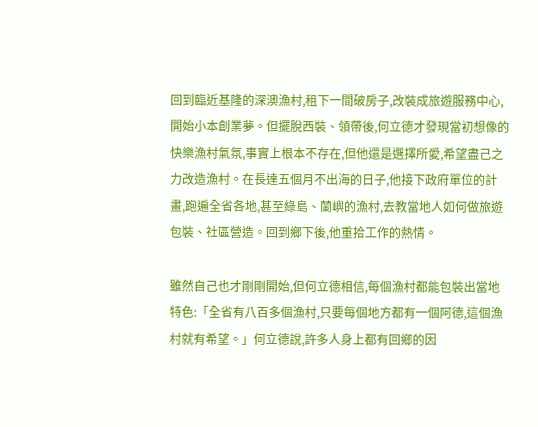回到臨近基隆的深澳漁村,租下一間破房子,改裝成旅遊服務中心,開始小本創業夢。但擺脫西裝、領帶後,何立德才發現當初想像的快樂漁村氣氛,事實上根本不存在,但他還是選擇所愛,希望盡己之力改造漁村。在長達五個月不出海的日子,他接下政府單位的計畫,跑遍全省各地,甚至綠島、蘭嶼的漁村,去教當地人如何做旅遊包裝、社區營造。回到鄉下後,他重拾工作的熱情。

雖然自己也才剛剛開始,但何立德相信,每個漁村都能包裝出當地特色:「全省有八百多個漁村,只要每個地方都有一個阿德,這個漁村就有希望。」何立德說,許多人身上都有回鄉的因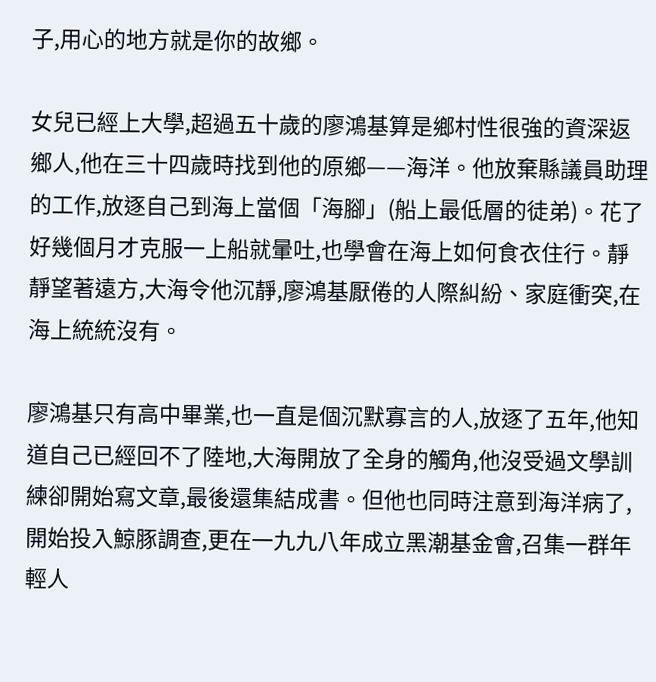子,用心的地方就是你的故鄉。

女兒已經上大學,超過五十歲的廖鴻基算是鄉村性很強的資深返鄉人,他在三十四歲時找到他的原鄉——海洋。他放棄縣議員助理的工作,放逐自己到海上當個「海腳」(船上最低層的徒弟)。花了好幾個月才克服一上船就暈吐,也學會在海上如何食衣住行。靜靜望著遠方,大海令他沉靜,廖鴻基厭倦的人際糾紛、家庭衝突,在海上統統沒有。

廖鴻基只有高中畢業,也一直是個沉默寡言的人,放逐了五年,他知道自己已經回不了陸地,大海開放了全身的觸角,他沒受過文學訓練卻開始寫文章,最後還集結成書。但他也同時注意到海洋病了,開始投入鯨豚調查,更在一九九八年成立黑潮基金會,召集一群年輕人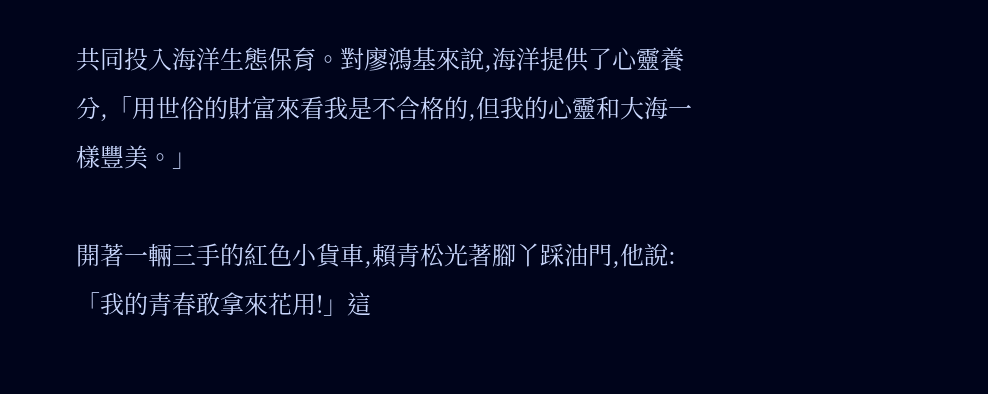共同投入海洋生態保育。對廖鴻基來說,海洋提供了心靈養分,「用世俗的財富來看我是不合格的,但我的心靈和大海一樣豐美。」

開著一輛三手的紅色小貨車,賴青松光著腳丫踩油門,他說:「我的青春敢拿來花用!」這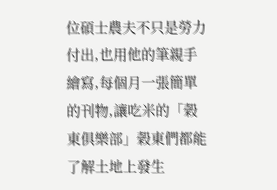位碩士農夫不只是勞力付出,也用他的筆親手繪寫,每個月一張簡單的刊物,讓吃米的「榖東俱樂部」榖東們都能了解土地上發生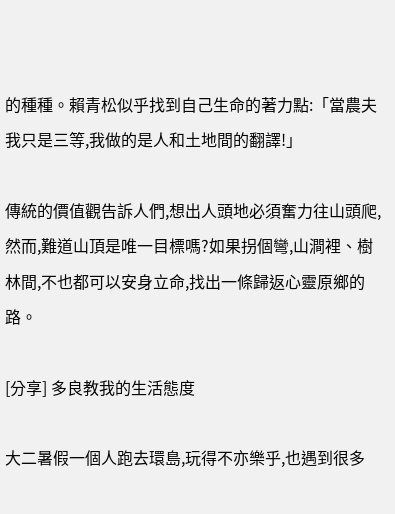的種種。賴青松似乎找到自己生命的著力點:「當農夫我只是三等,我做的是人和土地間的翻譯!」

傳統的價值觀告訴人們,想出人頭地必須奮力往山頭爬,然而,難道山頂是唯一目標嗎?如果拐個彎,山澗裡、樹林間,不也都可以安身立命,找出一條歸返心靈原鄉的路。

[分享] 多良教我的生活態度

大二暑假一個人跑去環島,玩得不亦樂乎,也遇到很多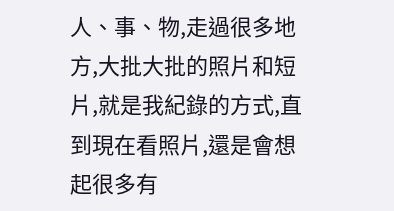人、事、物,走過很多地方,大批大批的照片和短片,就是我紀錄的方式,直到現在看照片,還是會想起很多有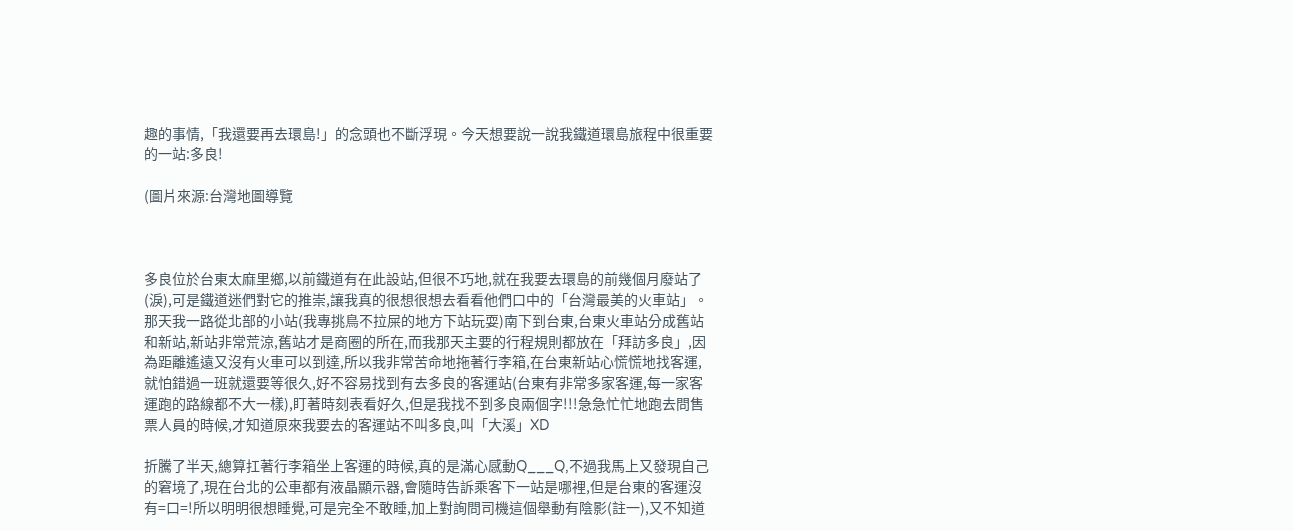趣的事情,「我還要再去環島!」的念頭也不斷浮現。今天想要說一說我鐵道環島旅程中很重要的一站:多良!

(圖片來源:台灣地圖導覽



多良位於台東太麻里鄉,以前鐵道有在此設站,但很不巧地,就在我要去環島的前幾個月廢站了(淚),可是鐵道迷們對它的推崇,讓我真的很想很想去看看他們口中的「台灣最美的火車站」。那天我一路從北部的小站(我專挑鳥不拉屎的地方下站玩耍)南下到台東,台東火車站分成舊站和新站,新站非常荒涼,舊站才是商圈的所在,而我那天主要的行程規則都放在「拜訪多良」,因為距離遙遠又沒有火車可以到達,所以我非常苦命地拖著行李箱,在台東新站心慌慌地找客運,就怕錯過一班就還要等很久,好不容易找到有去多良的客運站(台東有非常多家客運,每一家客運跑的路線都不大一樣),盯著時刻表看好久,但是我找不到多良兩個字!!!急急忙忙地跑去問售票人員的時候,才知道原來我要去的客運站不叫多良,叫「大溪」XD

折騰了半天,總算扛著行李箱坐上客運的時候,真的是滿心感動Q___Q,不過我馬上又發現自己的窘境了,現在台北的公車都有液晶顯示器,會隨時告訴乘客下一站是哪裡,但是台東的客運沒有=口=!所以明明很想睡覺,可是完全不敢睡,加上對詢問司機這個舉動有陰影(註一),又不知道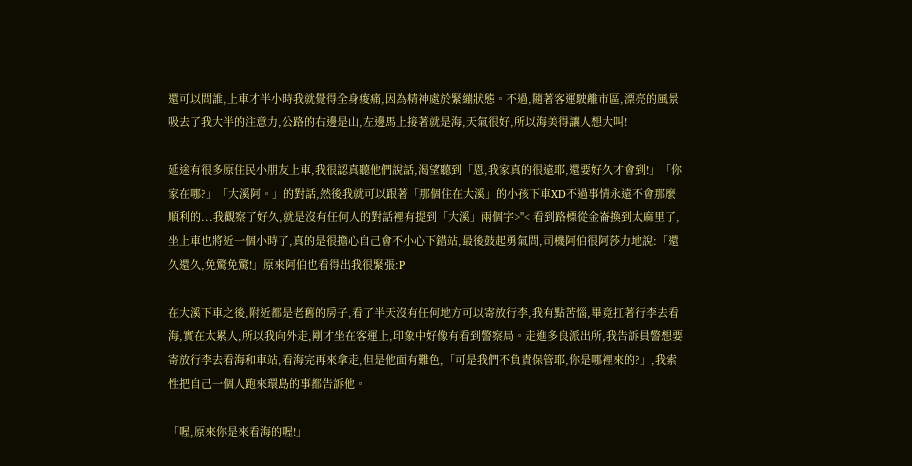還可以問誰,上車才半小時我就覺得全身痠痛,因為精神處於緊繃狀態。不過,隨著客運駛離市區,漂亮的風景吸去了我大半的注意力,公路的右邊是山,左邊馬上接著就是海,天氣很好,所以海美得讓人想大叫!

延途有很多原住民小朋友上車,我很認真聽他們說話,渴望聽到「恩,我家真的很遠耶,還要好久才會到!」「你家在哪?」「大溪阿。」的對話,然後我就可以跟著「那個住在大溪」的小孩下車XD不過事情永遠不會那麼順利的...我觀察了好久,就是沒有任何人的對話裡有提到「大溪」兩個字>"< 看到路標從金崙換到太麻里了,坐上車也將近一個小時了,真的是很擔心自己會不小心下錯站,最後鼓起勇氣問,司機阿伯很阿莎力地說:「還久還久,免驚免驚!」原來阿伯也看得出我很緊張:P

在大溪下車之後,附近都是老舊的房子,看了半天沒有任何地方可以寄放行李,我有點苦惱,畢竟扛著行李去看海,實在太累人,所以我向外走,剛才坐在客運上,印象中好像有看到警察局。走進多良派出所,我告訴員警想要寄放行李去看海和車站,看海完再來拿走,但是他面有難色,「可是我們不負責保管耶,你是哪裡來的?」,我索性把自己一個人跑來環島的事都告訴他。

「喔,原來你是來看海的喔!」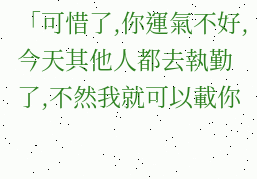「可惜了,你運氣不好,今天其他人都去執勤了,不然我就可以載你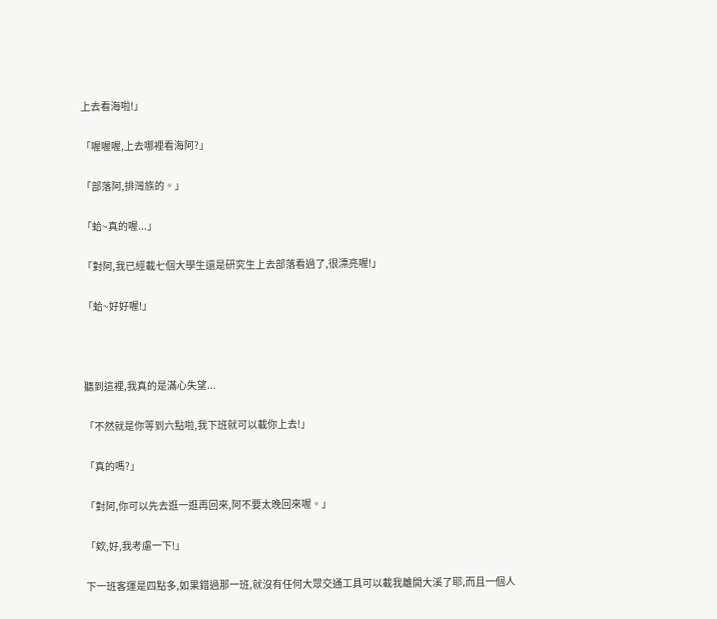上去看海啦!」

「喔喔喔,上去哪裡看海阿?」

「部落阿,排灣族的。」

「蛤~真的喔...」

「對阿,我已經載七個大學生還是研究生上去部落看過了,很漂亮喔!」

「蛤~好好喔!」



聽到這裡,我真的是滿心失望...

「不然就是你等到六點啦,我下班就可以載你上去!」

「真的嗎?」

「對阿,你可以先去逛一逛再回來,阿不要太晚回來喔。」

「欸,好,我考慮一下!」

下一班客運是四點多,如果錯過那一班,就沒有任何大眾交通工具可以載我離開大溪了耶,而且一個人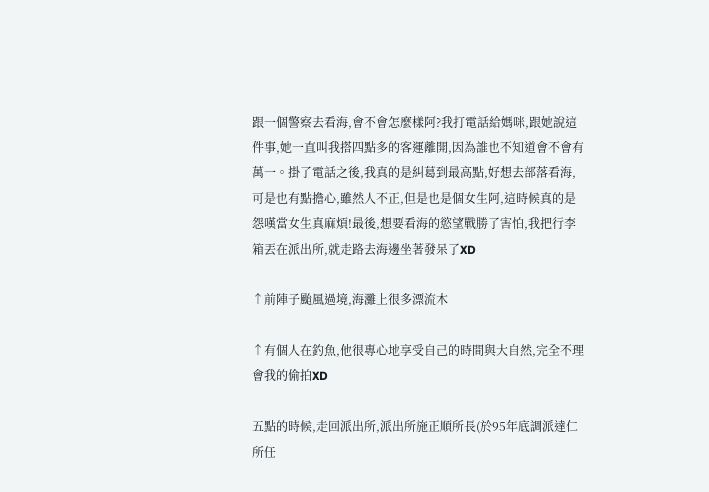跟一個警察去看海,會不會怎麼樣阿?我打電話給媽咪,跟她說這件事,她一直叫我搭四點多的客運離開,因為誰也不知道會不會有萬一。掛了電話之後,我真的是糾葛到最高點,好想去部落看海,可是也有點擔心,雖然人不正,但是也是個女生阿,這時候真的是怨嘆當女生真麻煩!最後,想要看海的慾望戰勝了害怕,我把行李箱丟在派出所,就走路去海邊坐著發呆了XD

↑前陣子颱風過境,海灘上很多漂流木

↑有個人在釣魚,他很專心地享受自己的時間與大自然,完全不理會我的偷拍XD

五點的時候,走回派出所,派出所施正順所長(於95年底調派達仁所任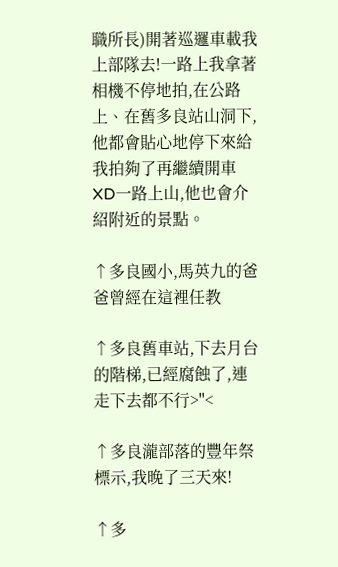職所長)開著巡邏車載我上部隊去!一路上我拿著相機不停地拍,在公路上、在舊多良站山洞下,他都會貼心地停下來給我拍夠了再繼續開車XD一路上山,他也會介紹附近的景點。

↑多良國小,馬英九的爸爸曾經在這裡任教

↑多良舊車站,下去月台的階梯,已經腐蝕了,連走下去都不行>"<

↑多良瀧部落的豐年祭標示,我晚了三天來!

↑多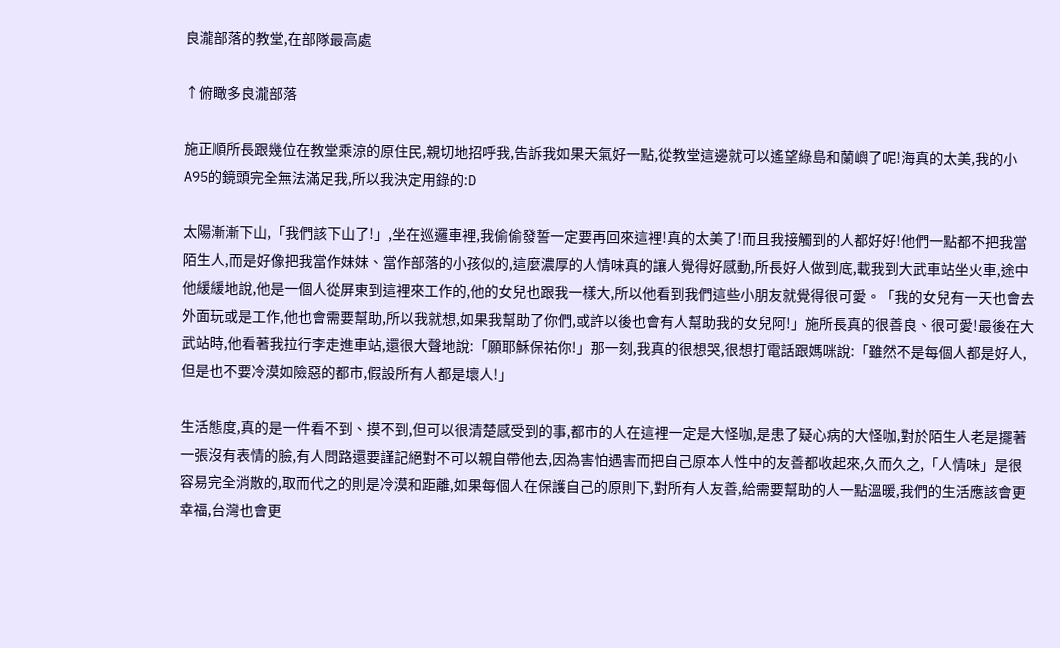良瀧部落的教堂,在部隊最高處

↑俯瞰多良瀧部落

施正順所長跟幾位在教堂乘涼的原住民,親切地招呼我,告訴我如果天氣好一點,從教堂這邊就可以遙望綠島和蘭嶼了呢!海真的太美,我的小A95的鏡頭完全無法滿足我,所以我決定用錄的:D

太陽漸漸下山,「我們該下山了!」,坐在巡邏車裡,我偷偷發誓一定要再回來這裡!真的太美了!而且我接觸到的人都好好!他們一點都不把我當陌生人,而是好像把我當作妹妹、當作部落的小孩似的,這麼濃厚的人情味真的讓人覺得好感動,所長好人做到底,載我到大武車站坐火車,途中他緩緩地說,他是一個人從屏東到這裡來工作的,他的女兒也跟我一樣大,所以他看到我們這些小朋友就覺得很可愛。「我的女兒有一天也會去外面玩或是工作,他也會需要幫助,所以我就想,如果我幫助了你們,或許以後也會有人幫助我的女兒阿!」施所長真的很善良、很可愛!最後在大武站時,他看著我拉行李走進車站,還很大聲地說:「願耶穌保祐你!」那一刻,我真的很想哭,很想打電話跟媽咪說:「雖然不是每個人都是好人,但是也不要冷漠如險惡的都市,假設所有人都是壞人!」

生活態度,真的是一件看不到、摸不到,但可以很清楚感受到的事,都市的人在這裡一定是大怪咖,是患了疑心病的大怪咖,對於陌生人老是擺著一張沒有表情的臉,有人問路還要謹記絕對不可以親自帶他去,因為害怕遇害而把自己原本人性中的友善都收起來,久而久之,「人情味」是很容易完全消散的,取而代之的則是冷漠和距離,如果每個人在保護自己的原則下,對所有人友善,給需要幫助的人一點溫暖,我們的生活應該會更幸福,台灣也會更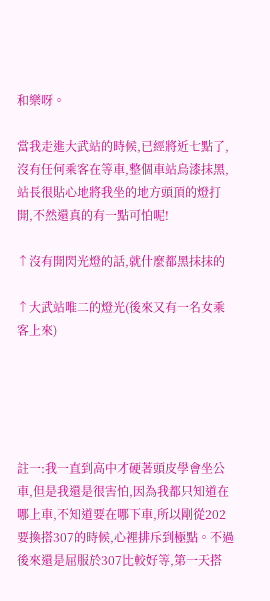和樂呀。

當我走進大武站的時候,已經將近七點了,沒有任何乘客在等車,整個車站烏漆抹黑,站長很貼心地將我坐的地方頭頂的燈打開,不然還真的有一點可怕呢!

↑沒有開閃光燈的話,就什麼都黑抹抹的

↑大武站唯二的燈光(後來又有一名女乘客上來)





註一:我一直到高中才硬著頭皮學會坐公車,但是我還是很害怕,因為我都只知道在哪上車,不知道要在哪下車,所以剛從202要換搭307的時候,心裡排斥到極點。不過後來還是屈服於307比較好等,第一天搭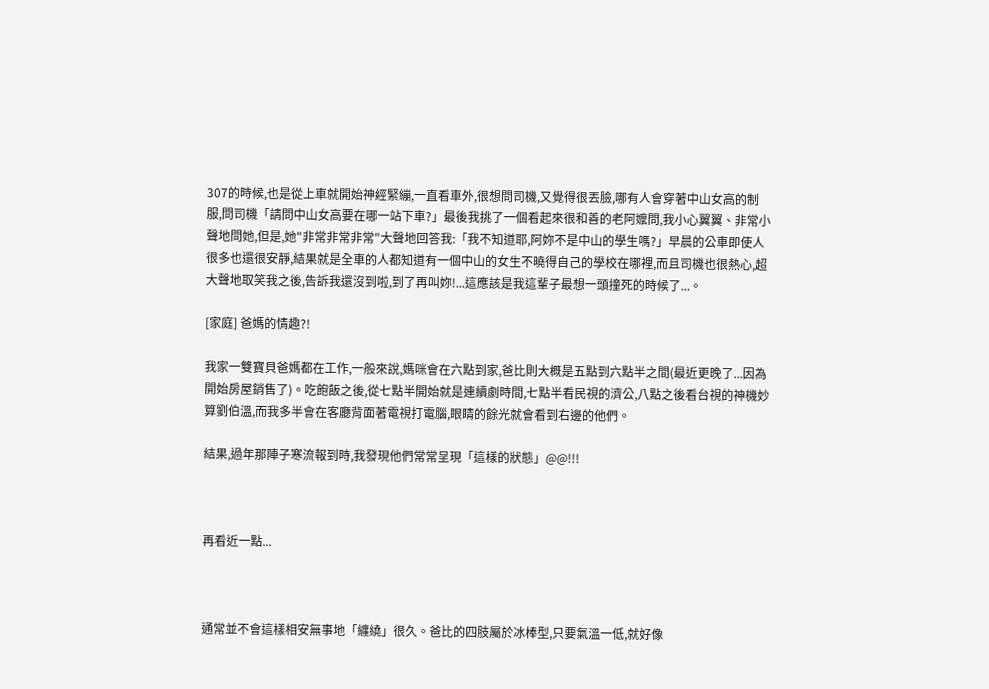307的時候,也是從上車就開始神經緊繃,一直看車外,很想問司機,又覺得很丟臉,哪有人會穿著中山女高的制服,問司機「請問中山女高要在哪一站下車?」最後我挑了一個看起來很和善的老阿嬤問,我小心翼翼、非常小聲地問她,但是,她"非常非常非常"大聲地回答我:「我不知道耶,阿妳不是中山的學生嗎?」早晨的公車即使人很多也還很安靜,結果就是全車的人都知道有一個中山的女生不曉得自己的學校在哪裡,而且司機也很熱心,超大聲地取笑我之後,告訴我還沒到啦,到了再叫妳!...這應該是我這輩子最想一頭撞死的時候了...。

[家庭] 爸媽的情趣?!

我家一雙寶貝爸媽都在工作,一般來說,媽咪會在六點到家,爸比則大概是五點到六點半之間(最近更晚了...因為開始房屋銷售了)。吃飽飯之後,從七點半開始就是連續劇時間,七點半看民視的濟公,八點之後看台視的神機妙算劉伯溫,而我多半會在客廳背面著電視打電腦,眼睛的餘光就會看到右邊的他們。

結果,過年那陣子寒流報到時,我發現他們常常呈現「這樣的狀態」@@!!!



再看近一點...



通常並不會這樣相安無事地「纏繞」很久。爸比的四肢屬於冰棒型,只要氣溫一低,就好像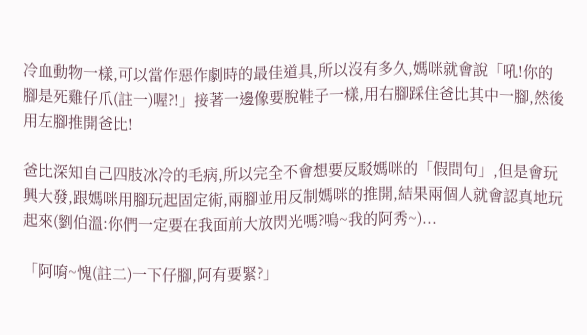冷血動物一樣,可以當作惡作劇時的最佳道具,所以沒有多久,媽咪就會說「吼!你的腳是死雞仔爪(註一)喔?!」接著一邊像要脫鞋子一樣,用右腳踩住爸比其中一腳,然後用左腳推開爸比!

爸比深知自己四肢冰冷的毛病,所以完全不會想要反駁媽咪的「假問句」,但是會玩興大發,跟媽咪用腳玩起固定術,兩腳並用反制媽咪的推開,結果兩個人就會認真地玩起來(劉伯溫:你們一定要在我面前大放閃光嗎?嗚~我的阿秀~)...

「阿唷~愧(註二)一下仔腳,阿有要緊?」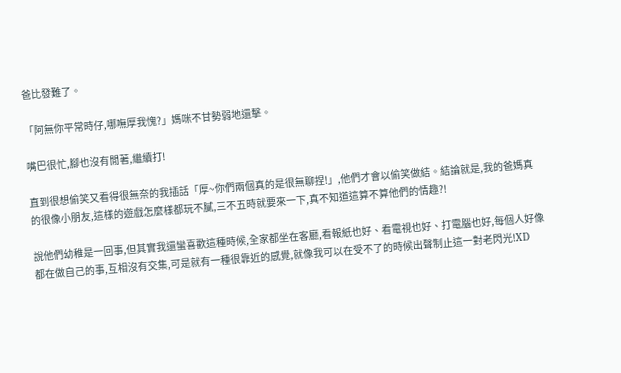爸比發難了。

「阿無你平常時仔,哪嘸厚我愧?」媽咪不甘勢弱地還擊。

嘴巴很忙,腳也沒有閒著,繼續打!

直到很想偷笑又看得很無奈的我插話「厚~你們兩個真的是很無聊捏!」,他們才會以偷笑做結。結論就是,我的爸媽真的很像小朋友,這樣的遊戲怎麼樣都玩不膩,三不五時就要來一下,真不知道這算不算他們的情趣?!

說他們幼稚是一回事,但其實我還蠻喜歡這種時候,全家都坐在客廳,看報紙也好、看電視也好、打電腦也好,每個人好像都在做自己的事,互相沒有交集,可是就有一種很靠近的感覺,就像我可以在受不了的時候出聲制止這一對老閃光!XD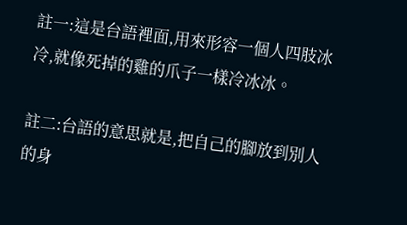註一:這是台語裡面,用來形容一個人四肢冰冷,就像死掉的雞的爪子一樣冷冰冰。

註二:台語的意思就是,把自己的腳放到別人的身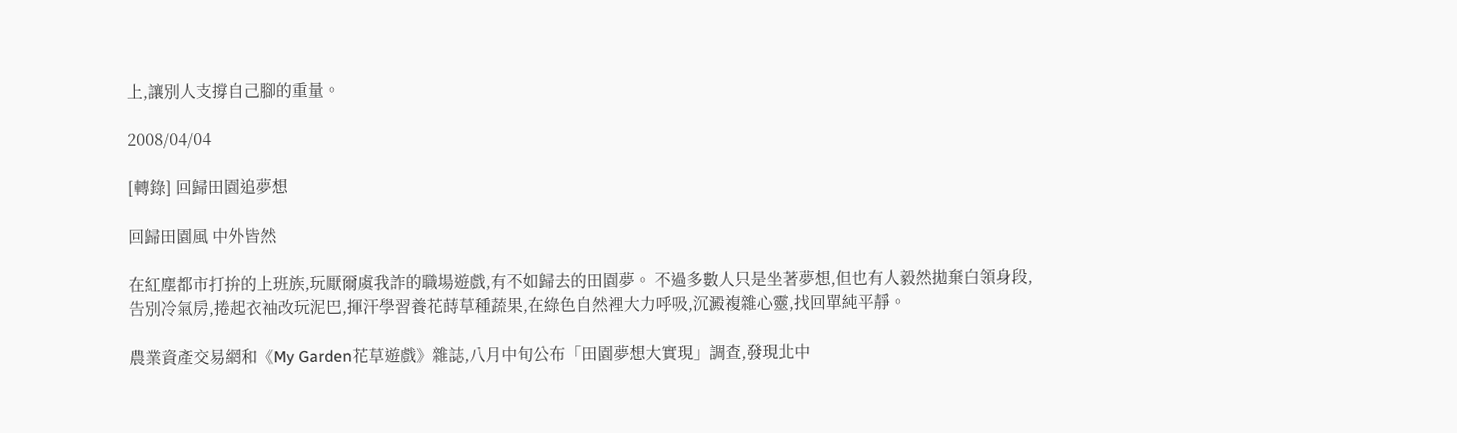上,讓別人支撐自己腳的重量。

2008/04/04

[轉錄] 回歸田園追夢想

回歸田園風 中外皆然

在紅塵都市打拚的上班族,玩厭爾虞我詐的職場遊戲,有不如歸去的田園夢。 不過多數人只是坐著夢想,但也有人毅然拋棄白領身段,告別冷氣房,捲起衣袖改玩泥巴,揮汗學習養花蒔草種蔬果,在綠色自然裡大力呼吸,沉澱複雜心靈,找回單純平靜。

農業資產交易網和《My Garden花草遊戲》雜誌,八月中旬公布「田園夢想大實現」調查,發現北中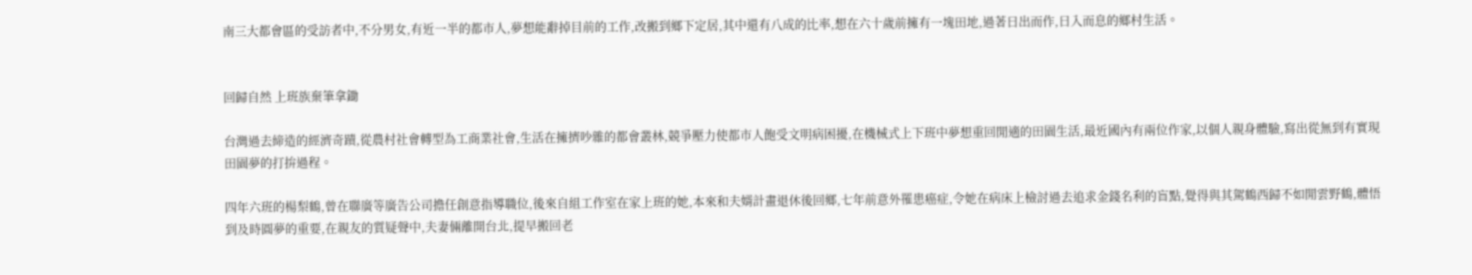南三大都會區的受訪者中,不分男女,有近一半的都市人,夢想能辭掉目前的工作,改搬到鄉下定居,其中還有八成的比率,想在六十歲前擁有一塊田地,過著日出而作,日入而息的鄉村生活。


回歸自然 上班族棄筆拿鋤

台灣過去締造的經濟奇蹟,從農村社會轉型為工商業社會,生活在擁擠吵雜的都會叢林,競爭壓力使都市人飽受文明病困擾,在機械式上下班中夢想重回閒適的田園生活,最近國內有兩位作家,以個人親身體驗,寫出從無到有實現田園夢的打拚過程。

四年六班的楊梨鶴,曾在聯廣等廣告公司擔任創意指導職位,後來自組工作室在家上班的她,本來和夫婿計畫退休後回鄉,七年前意外罹患癌症,令她在病床上檢討過去追求金錢名利的盲點,覺得與其駕鶴西歸不如閒雲野鶴,體悟到及時圓夢的重要,在親友的質疑聲中,夫妻倆離開台北,提早搬回老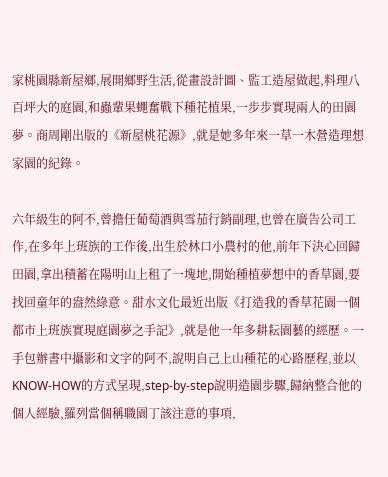家桃園縣新屋鄉,展開鄉野生活,從畫設計圖、監工造屋做起,料理八百坪大的庭園,和蟲輩果蠅奮戰下種花植果,一步步實現兩人的田園夢。商周剛出版的《新屋桃花源》,就是她多年來一草一木營造理想家園的紀錄。

六年級生的阿不,曾擔任葡萄酒與雪茄行銷副理,也曾在廣告公司工作,在多年上班族的工作後,出生於林口小農村的他,前年下決心回歸田園,拿出積蓄在陽明山上租了一塊地,開始種植夢想中的香草園,要找回童年的盎然綠意。甜水文化最近出版《打造我的香草花園一個都市上班族實現庭園夢之手記》,就是他一年多耕耘園藝的經歷。一手包辦書中攝影和文字的阿不,說明自己上山種花的心路歷程,並以KNOW-HOW的方式呈現,step-by-step說明造園步驟,歸納整合他的個人經驗,羅列當個稱職園丁該注意的事項,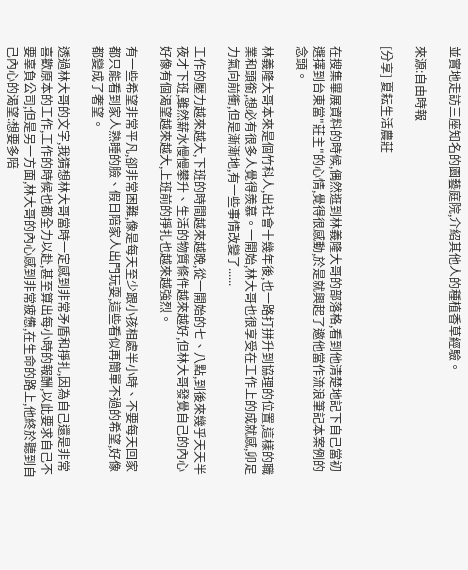並實地走訪三座知名的園藝庭院,介紹其他人的種植香草經驗。

來源:自由時報

[分享] 夏耘生活農莊


在搜集畢展資料的時候,偶然逛到林義隆大哥的部落格,看到他清楚地記下自己當初選擇到台東當"莊主"的心情,覺得很感動,於是就興起了邀他當作流浪筆記本案例的念頭。

林義隆大哥本來是個竹科人,出社會十幾年後,也一路打拼升到協理的位置,這樣的職業和頭銜,想必有很多人覺得羨慕。一開始,林大哥也很享受在工作上的成就感,卯足力氣向前衝,但是漸漸地,有一些事情改變了......

工作的壓力越來越大,下班的時間越來越晚,從一開始的七、八點,到後來幾乎天天半夜才下班,雖然薪水慢慢攀升、生活的物質條件越來越好,但林大哥發覺自己的內心好像有個渴望越來越大,上班前的掙扎也越來越強烈。

有一些希望非常平凡,卻非常困難,像是每天至少跟小孩相處半小時、不要每天回家都只能看到家人熟睡的臉、假日陪家人出門玩耍,這些看似再簡單不過的希望,好像都變成了奢望。

透過林大哥的文字,我猜想林大哥當時一定感到非常矛盾和掙扎,因為自己還是非常喜歡原本的工作,工作的時候也都全力以赴,甚至算出每小時的報酬,以此要求自己不要辜負公司;但是另一方面,林大哥的內心感到非常疲憊,在生命的路上,他終於聽到自己內心的渴望:想要多陪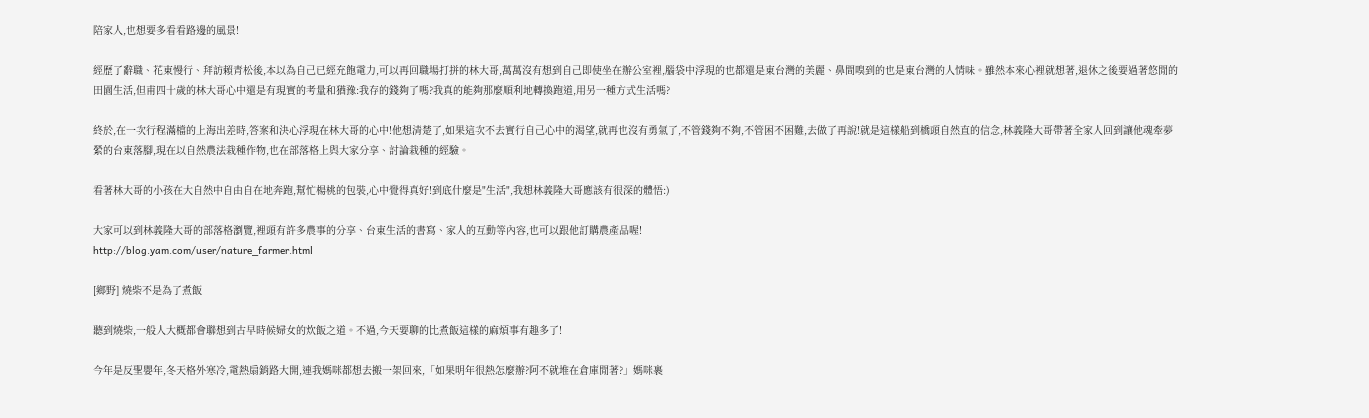陪家人,也想要多看看路邊的風景!

經歷了辭職、花東慢行、拜訪賴青松後,本以為自己已經充飽電力,可以再回職場打拼的林大哥,萬萬沒有想到自己即使坐在辦公室裡,腦袋中浮現的也都還是東台灣的美麗、鼻間嗅到的也是東台灣的人情味。雖然本來心裡就想著,退休之後要過著悠閒的田園生活,但甫四十歲的林大哥心中還是有現實的考量和猶豫:我存的錢夠了嗎?我真的能夠那麼順利地轉換跑道,用另一種方式生活嗎?

終於,在一次行程滿檔的上海出差時,答案和決心浮現在林大哥的心中!他想清楚了,如果這次不去實行自己心中的渴望,就再也沒有勇氣了,不管錢夠不夠,不管困不困難,去做了再說!就是這樣船到橋頭自然直的信念,林義隆大哥帶著全家人回到讓他魂牽夢縈的台東落腳,現在以自然農法栽種作物,也在部落格上與大家分享、討論栽種的經驗。

看著林大哥的小孩在大自然中自由自在地奔跑,幫忙楊桃的包裝,心中覺得真好!到底什麼是"生活",我想林義隆大哥應該有很深的體悟:)

大家可以到林義隆大哥的部落格瀏覽,裡頭有許多農事的分享、台東生活的書寫、家人的互動等內容,也可以跟他訂購農產品喔!
http://blog.yam.com/user/nature_farmer.html

[鄉野] 燒柴不是為了煮飯

聽到燒柴,一般人大概都會聯想到古早時候婦女的炊飯之道。不過,今天要聊的比煮飯這樣的麻煩事有趣多了!

今年是反聖嬰年,冬天格外寒冷,電熱扇銷路大開,連我媽咪都想去搬一架回來,「如果明年很熱怎麼辦?阿不就堆在倉庫閒著?」媽咪裹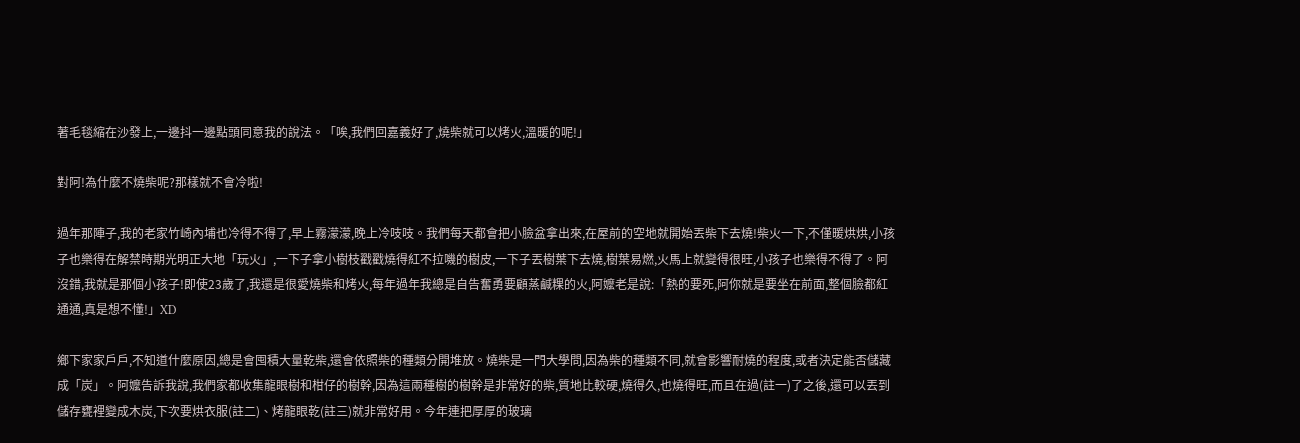著毛毯縮在沙發上,一邊抖一邊點頭同意我的說法。「唉,我們回嘉義好了,燒柴就可以烤火,溫暖的呢!」

對阿!為什麼不燒柴呢?那樣就不會冷啦!

過年那陣子,我的老家竹崎內埔也冷得不得了,早上霧濛濛,晚上冷吱吱。我們每天都會把小臉盆拿出來,在屋前的空地就開始丟柴下去燒!柴火一下,不僅暖烘烘,小孩子也樂得在解禁時期光明正大地「玩火」,一下子拿小樹枝戳戳燒得紅不拉嘰的樹皮,一下子丟樹葉下去燒,樹葉易燃,火馬上就變得很旺,小孩子也樂得不得了。阿沒錯,我就是那個小孩子!即使23歲了,我還是很愛燒柴和烤火,每年過年我總是自告奮勇要顧蒸鹹粿的火,阿嬤老是說:「熱的要死,阿你就是要坐在前面,整個臉都紅通通,真是想不懂!」XD

鄉下家家戶戶,不知道什麼原因,總是會囤積大量乾柴,還會依照柴的種類分開堆放。燒柴是一門大學問,因為柴的種類不同,就會影響耐燒的程度,或者決定能否儲藏成「炭」。阿嬤告訴我說,我們家都收集龍眼樹和柑仔的樹幹,因為這兩種樹的樹幹是非常好的柴,質地比較硬,燒得久,也燒得旺,而且在過(註一)了之後,還可以丟到儲存甕裡變成木炭,下次要烘衣服(註二)、烤龍眼乾(註三)就非常好用。今年連把厚厚的玻璃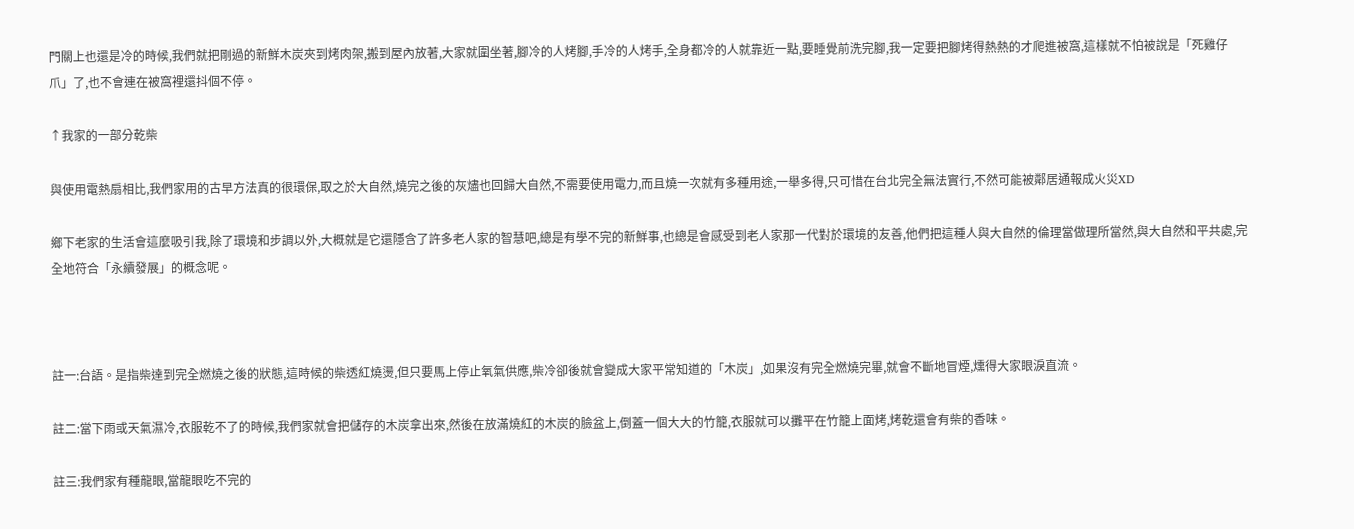門關上也還是冷的時候,我們就把剛過的新鮮木炭夾到烤肉架,搬到屋內放著,大家就圍坐著,腳冷的人烤腳,手冷的人烤手,全身都冷的人就靠近一點,要睡覺前洗完腳,我一定要把腳烤得熱熱的才爬進被窩,這樣就不怕被說是「死雞仔爪」了,也不會連在被窩裡還抖個不停。

↑我家的一部分乾柴

與使用電熱扇相比,我們家用的古早方法真的很環保,取之於大自然,燒完之後的灰燼也回歸大自然,不需要使用電力,而且燒一次就有多種用途,一舉多得,只可惜在台北完全無法實行,不然可能被鄰居通報成火災XD

鄉下老家的生活會這麼吸引我,除了環境和步調以外,大概就是它還隱含了許多老人家的智慧吧,總是有學不完的新鮮事,也總是會感受到老人家那一代對於環境的友善,他們把這種人與大自然的倫理當做理所當然,與大自然和平共處,完全地符合「永續發展」的概念呢。



註一:台語。是指柴達到完全燃燒之後的狀態,這時候的柴透紅燒燙,但只要馬上停止氧氣供應,柴冷卻後就會變成大家平常知道的「木炭」,如果沒有完全燃燒完畢,就會不斷地冒煙,燻得大家眼淚直流。

註二:當下雨或天氣濕冷,衣服乾不了的時候,我們家就會把儲存的木炭拿出來,然後在放滿燒紅的木炭的臉盆上,倒蓋一個大大的竹籠,衣服就可以攤平在竹籠上面烤,烤乾還會有柴的香味。

註三:我們家有種龍眼,當龍眼吃不完的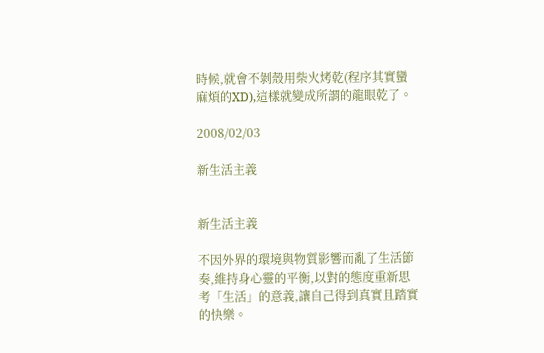時候,就會不剝殼用柴火烤乾(程序其實蠻麻煩的XD),這樣就變成所謂的龍眼乾了。

2008/02/03

新生活主義


新生活主義

不因外界的環境與物質影響而亂了生活節奏,維持身心靈的平衡,以對的態度重新思考「生活」的意義,讓自己得到真實且踏實的快樂。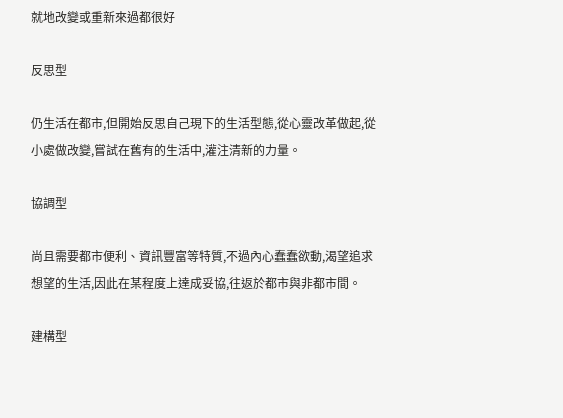就地改變或重新來過都很好

反思型

仍生活在都市,但開始反思自己現下的生活型態,從心靈改革做起,從小處做改變,嘗試在舊有的生活中,灌注清新的力量。

協調型

尚且需要都市便利、資訊豐富等特質,不過內心蠢蠢欲動,渴望追求想望的生活,因此在某程度上達成妥協,往返於都市與非都市間。

建構型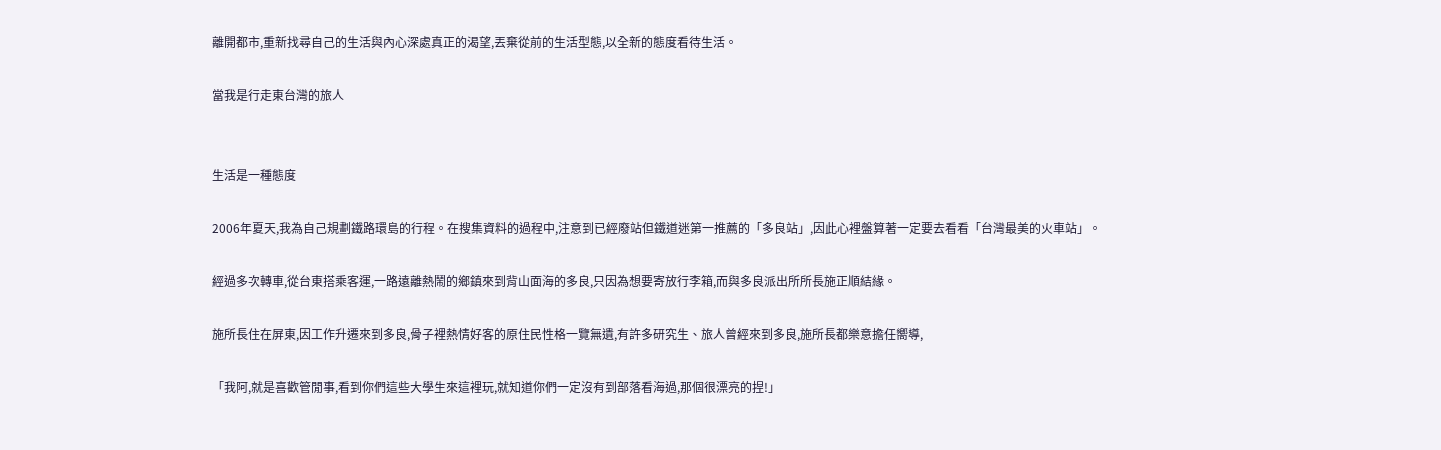離開都市,重新找尋自己的生活與內心深處真正的渴望,丟棄從前的生活型態,以全新的態度看待生活。

當我是行走東台灣的旅人


生活是一種態度

2006年夏天,我為自己規劃鐵路環島的行程。在搜集資料的過程中,注意到已經廢站但鐵道迷第一推薦的「多良站」,因此心裡盤算著一定要去看看「台灣最美的火車站」。

經過多次轉車,從台東搭乘客運,一路遠離熱鬧的鄉鎮來到背山面海的多良,只因為想要寄放行李箱,而與多良派出所所長施正順結緣。

施所長住在屏東,因工作升遷來到多良,骨子裡熱情好客的原住民性格一覽無遺,有許多研究生、旅人曾經來到多良,施所長都樂意擔任嚮導,

「我阿,就是喜歡管閒事,看到你們這些大學生來這裡玩,就知道你們一定沒有到部落看海過,那個很漂亮的捏!」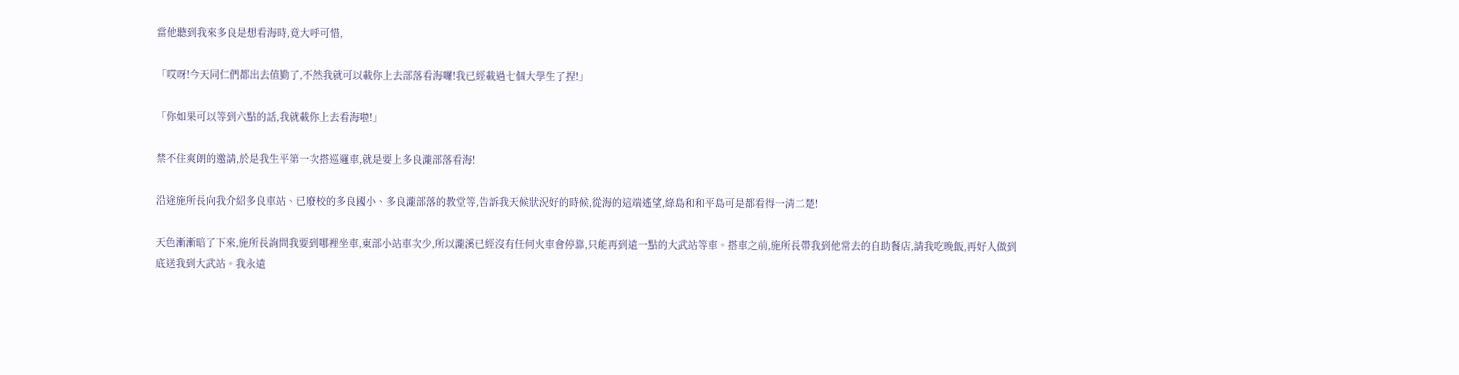當他聽到我來多良是想看海時,竟大呼可惜,

「哎呀!今天同仁們都出去值勤了,不然我就可以載你上去部落看海囉!我已經載過七個大學生了捏!」

「你如果可以等到六點的話,我就載你上去看海啦!」

禁不住爽朗的邀請,於是我生平第一次搭巡邏車,就是要上多良瀧部落看海!

沿途施所長向我介紹多良車站、已廢校的多良國小、多良瀧部落的教堂等,告訴我天候狀況好的時候,從海的這端遙望,綠島和和平島可是都看得一清二楚!

天色漸漸暗了下來,施所長詢問我要到哪裡坐車,東部小站車次少,所以瀧溪已經沒有任何火車會停靠,只能再到遠一點的大武站等車。搭車之前,施所長帶我到他常去的自助餐店,請我吃晚飯,再好人做到底送我到大武站。我永遠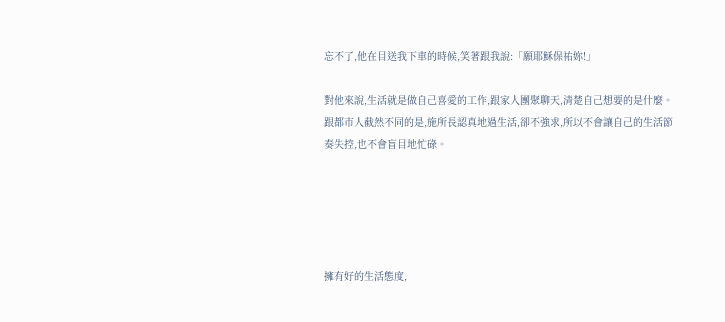忘不了,他在目送我下車的時候,笑著跟我說:「願耶穌保祐妳!」

對他來說,生活就是做自己喜愛的工作,跟家人團聚聊天,清楚自己想要的是什麼。跟都市人截然不同的是,施所長認真地過生活,卻不強求,所以不會讓自己的生活節奏失控,也不會盲目地忙碌。





擁有好的生活態度,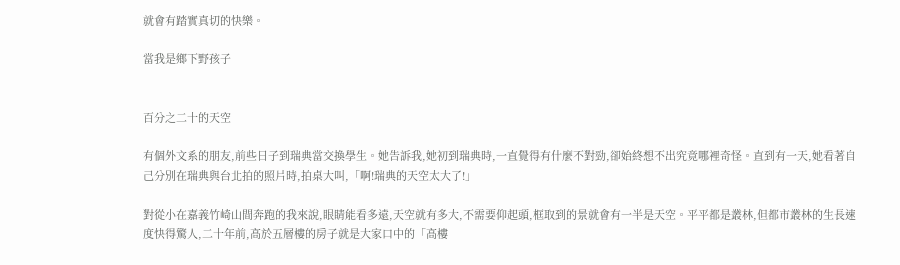就會有踏實真切的快樂。

當我是鄉下野孩子


百分之二十的天空

有個外文系的朋友,前些日子到瑞典當交換學生。她告訴我,她初到瑞典時,一直覺得有什麼不對勁,卻始終想不出究竟哪裡奇怪。直到有一天,她看著自己分別在瑞典與台北拍的照片時,拍桌大叫,「啊!瑞典的天空太大了!」

對從小在嘉義竹崎山間奔跑的我來說,眼睛能看多遠,天空就有多大,不需要仰起頭,框取到的景就會有一半是天空。平平都是叢林,但都市叢林的生長速度快得驚人,二十年前,高於五層樓的房子就是大家口中的「高樓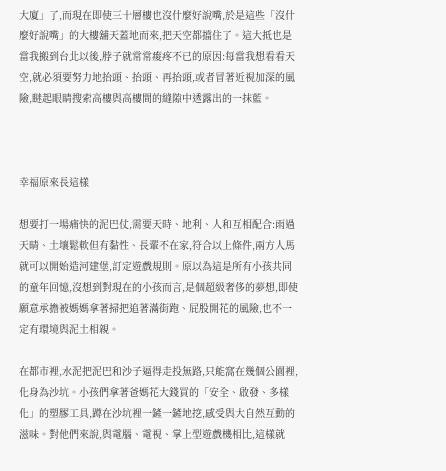大廈」了,而現在即使三十層樓也沒什麼好說嘴,於是這些「沒什麼好說嘴」的大樓舖天蓋地而來,把天空都擋住了。這大抵也是當我搬到台北以後,脖子就常常痠疼不已的原因:每當我想看看天空,就必須要努力地抬頭、抬頭、再抬頭,或者冒著近視加深的風險,瞇起眼睛搜索高樓與高樓間的縫隙中透露出的一抹藍。



幸福原來長這樣

想要打一場痛快的泥巴仗,需要天時、地利、人和互相配合:雨過天晴、土壤鬆軟但有黏性、長輩不在家,符合以上條件,兩方人馬就可以開始造河建堡,訂定遊戲規則。原以為這是所有小孩共同的童年回憶,沒想到對現在的小孩而言,是個超級奢侈的夢想,即使願意承擔被媽媽拿著掃把追著滿街跑、屁股開花的風險,也不一定有環境與泥土相親。

在都市裡,水泥把泥巴和沙子逼得走投無路,只能窩在幾個公園裡,化身為沙坑。小孩們拿著爸媽花大錢買的「安全、啟發、多樣化」的塑膠工具,蹲在沙坑裡一鏟一鏟地挖,感受與大自然互動的滋味。對他們來說,與電腦、電視、掌上型遊戲機相比,這樣就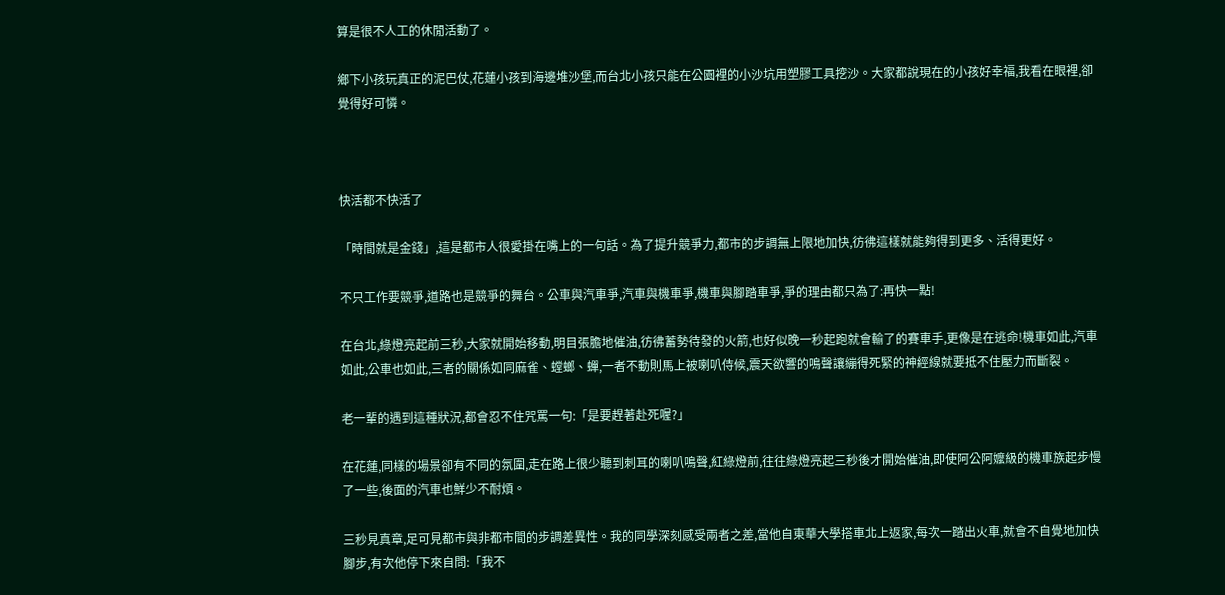算是很不人工的休閒活動了。

鄉下小孩玩真正的泥巴仗,花蓮小孩到海邊堆沙堡,而台北小孩只能在公園裡的小沙坑用塑膠工具挖沙。大家都說現在的小孩好幸福,我看在眼裡,卻覺得好可憐。



快活都不快活了

「時間就是金錢」,這是都市人很愛掛在嘴上的一句話。為了提升競爭力,都市的步調無上限地加快,彷彿這樣就能夠得到更多、活得更好。

不只工作要競爭,道路也是競爭的舞台。公車與汽車爭,汽車與機車爭,機車與腳踏車爭,爭的理由都只為了:再快一點!

在台北,綠燈亮起前三秒,大家就開始移動,明目張膽地催油,彷彿蓄勢待發的火箭,也好似晚一秒起跑就會輸了的賽車手,更像是在逃命!機車如此,汽車如此,公車也如此,三者的關係如同麻雀、螳螂、蟬,一者不動則馬上被喇叭侍候,震天欲響的鳴聲讓繃得死緊的神經線就要抵不住壓力而斷裂。

老一輩的遇到這種狀況,都會忍不住咒罵一句:「是要趕著赴死喔?」

在花蓮,同樣的場景卻有不同的氛圍,走在路上很少聽到刺耳的喇叭鳴聲,紅綠燈前,往往綠燈亮起三秒後才開始催油,即使阿公阿嬤級的機車族起步慢了一些,後面的汽車也鮮少不耐煩。

三秒見真章,足可見都市與非都市間的步調差異性。我的同學深刻感受兩者之差,當他自東華大學搭車北上返家,每次一踏出火車,就會不自覺地加快腳步,有次他停下來自問:「我不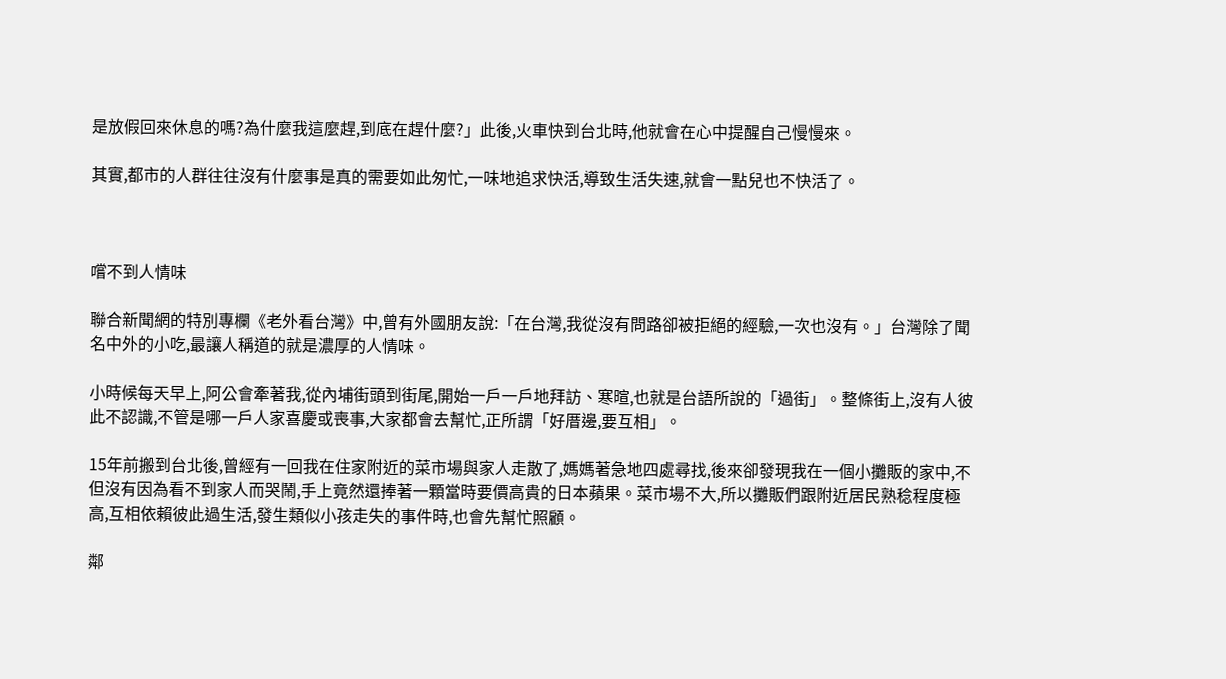是放假回來休息的嗎?為什麼我這麼趕,到底在趕什麼?」此後,火車快到台北時,他就會在心中提醒自己慢慢來。

其實,都市的人群往往沒有什麼事是真的需要如此匆忙,一味地追求快活,導致生活失速,就會一點兒也不快活了。



嚐不到人情味

聯合新聞網的特別專欄《老外看台灣》中,曾有外國朋友說:「在台灣,我從沒有問路卻被拒絕的經驗,一次也沒有。」台灣除了聞名中外的小吃,最讓人稱道的就是濃厚的人情味。

小時候每天早上,阿公會牽著我,從內埔街頭到街尾,開始一戶一戶地拜訪、寒暄,也就是台語所說的「過街」。整條街上,沒有人彼此不認識,不管是哪一戶人家喜慶或喪事,大家都會去幫忙,正所謂「好厝邊,要互相」。

15年前搬到台北後,曾經有一回我在住家附近的菜市場與家人走散了,媽媽著急地四處尋找,後來卻發現我在一個小攤販的家中,不但沒有因為看不到家人而哭鬧,手上竟然還捧著一顆當時要價高貴的日本蘋果。菜市場不大,所以攤販們跟附近居民熟稔程度極高,互相依賴彼此過生活,發生類似小孩走失的事件時,也會先幫忙照顧。

鄰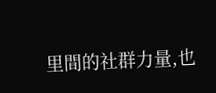里間的社群力量,也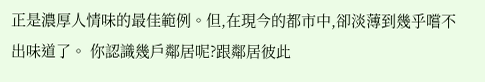正是濃厚人情味的最佳範例。但,在現今的都市中,卻淡薄到幾乎嚐不出味道了。 你認識幾戶鄰居呢?跟鄰居彼此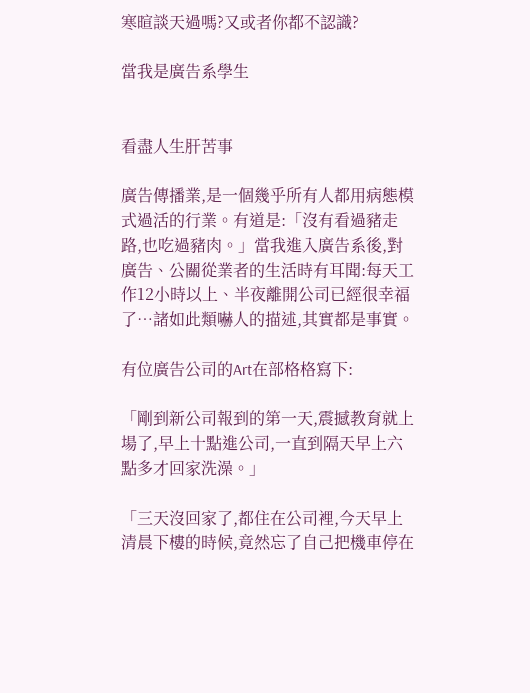寒暄談天過嗎?又或者你都不認識?

當我是廣告系學生


看盡人生肝苦事

廣告傳播業,是一個幾乎所有人都用病態模式過活的行業。有道是:「沒有看過豬走路,也吃過豬肉。」當我進入廣告系後,對廣告、公關從業者的生活時有耳聞:每天工作12小時以上、半夜離開公司已經很幸福了…諸如此類嚇人的描述,其實都是事實。

有位廣告公司的Art在部格格寫下:

「剛到新公司報到的第一天,震撼教育就上場了,早上十點進公司,一直到隔天早上六點多才回家洗澡。」

「三天沒回家了,都住在公司裡,今天早上清晨下樓的時候,竟然忘了自己把機車停在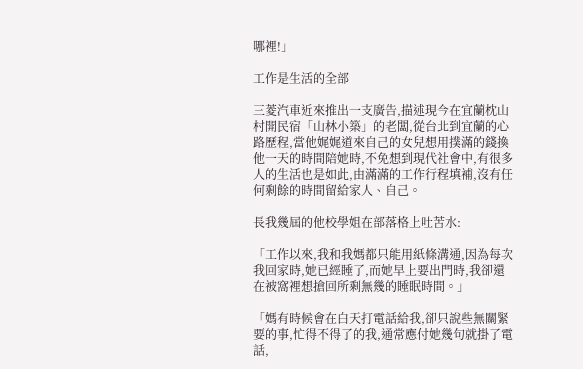哪裡!」

工作是生活的全部

三菱汽車近來推出一支廣告,描述現今在宜蘭枕山村開民宿「山林小築」的老闆,從台北到宜蘭的心路歷程,當他娓娓道來自己的女兒想用撲滿的錢換他一天的時間陪她時,不免想到現代社會中,有很多人的生活也是如此,由滿滿的工作行程填補,沒有任何剩餘的時間留給家人、自己。

長我幾屆的他校學姐在部落格上吐苦水:

「工作以來,我和我媽都只能用紙條溝通,因為每次我回家時,她已經睡了,而她早上要出門時,我卻還在被窩裡想搶回所剩無幾的睡眠時間。」

「媽有時候會在白天打電話給我,卻只說些無關緊要的事,忙得不得了的我,通常應付她幾句就掛了電話,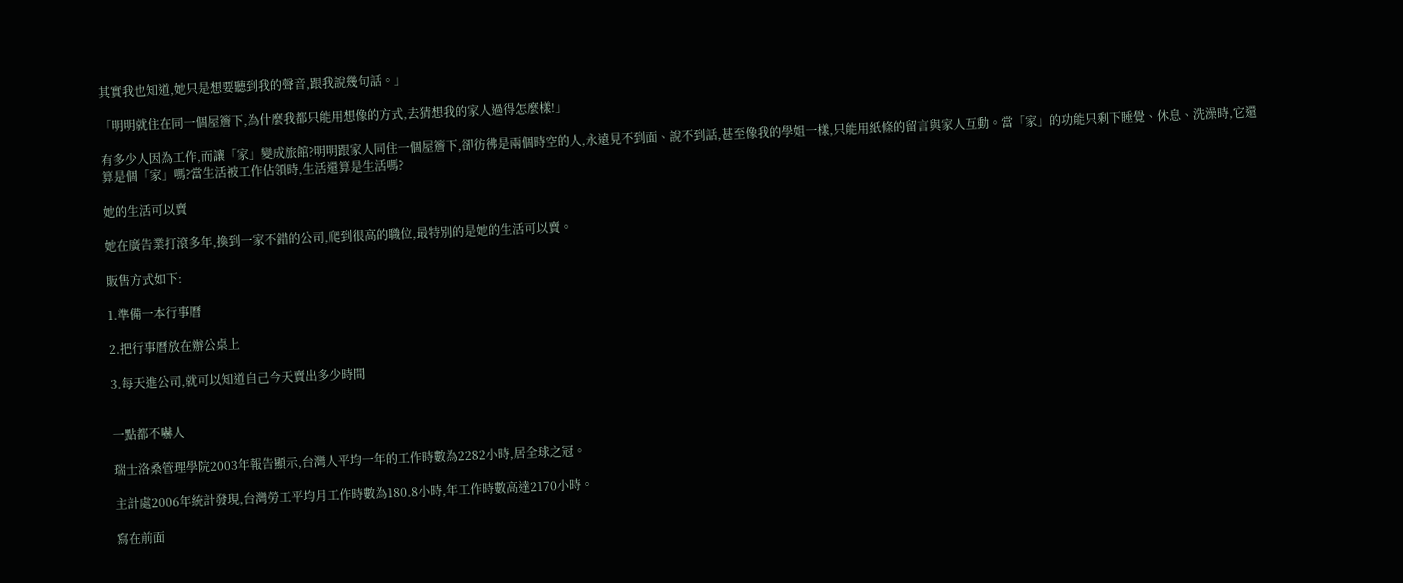其實我也知道,她只是想要聽到我的聲音,跟我說幾句話。」

「明明就住在同一個屋簷下,為什麼我都只能用想像的方式,去猜想我的家人過得怎麼樣!」

有多少人因為工作,而讓「家」變成旅館?明明跟家人同住一個屋簷下,卻彷彿是兩個時空的人,永遠見不到面、說不到話,甚至像我的學姐一樣,只能用紙條的留言與家人互動。當「家」的功能只剩下睡覺、休息、洗澡時,它還算是個「家」嗎?當生活被工作佔領時,生活還算是生活嗎?

她的生活可以賣

她在廣告業打滾多年,換到一家不錯的公司,爬到很高的職位,最特別的是她的生活可以賣。

販售方式如下:

1.準備一本行事曆

2.把行事曆放在辦公桌上

3.每天進公司,就可以知道自己今天賣出多少時間


一點都不嚇人

瑞士洛桑管理學院2003年報告顯示,台灣人平均一年的工作時數為2282小時,居全球之冠。

主計處2006年統計發現,台灣勞工平均月工作時數為180.8小時,年工作時數高達2170小時。

寫在前面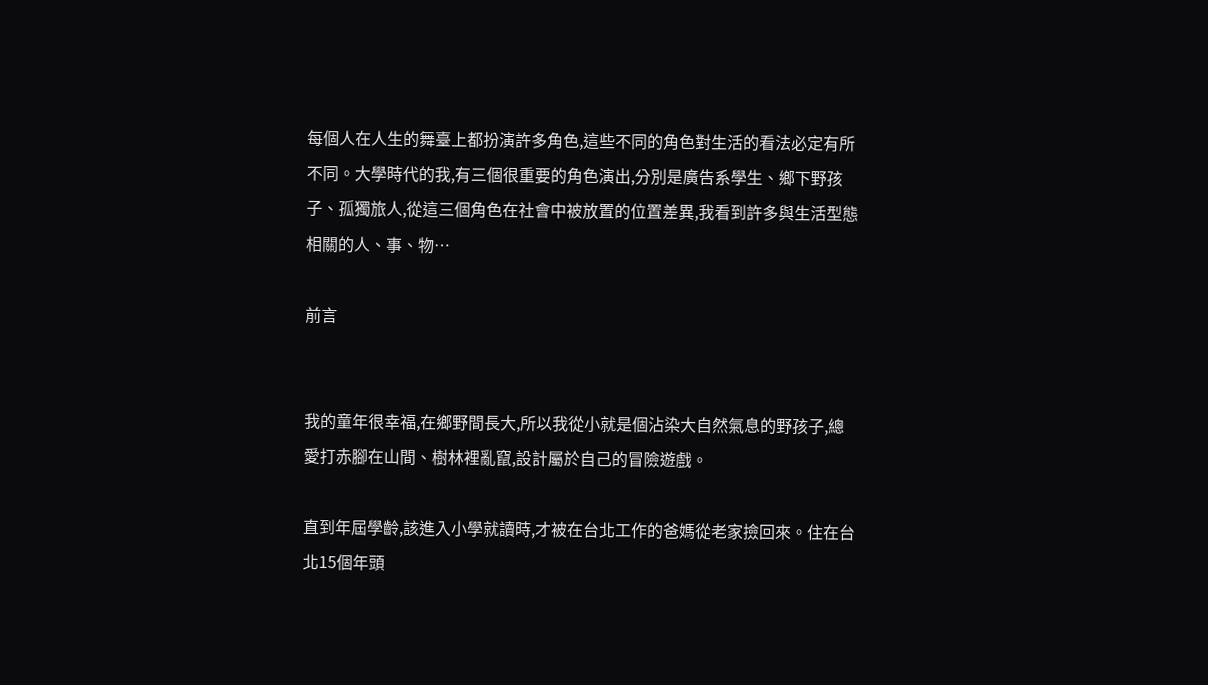每個人在人生的舞臺上都扮演許多角色,這些不同的角色對生活的看法必定有所不同。大學時代的我,有三個很重要的角色演出,分別是廣告系學生、鄉下野孩子、孤獨旅人,從這三個角色在社會中被放置的位置差異,我看到許多與生活型態相關的人、事、物…

前言


我的童年很幸福,在鄉野間長大,所以我從小就是個沾染大自然氣息的野孩子,總愛打赤腳在山間、樹林裡亂竄,設計屬於自己的冒險遊戲。

直到年屆學齡,該進入小學就讀時,才被在台北工作的爸媽從老家撿回來。住在台北15個年頭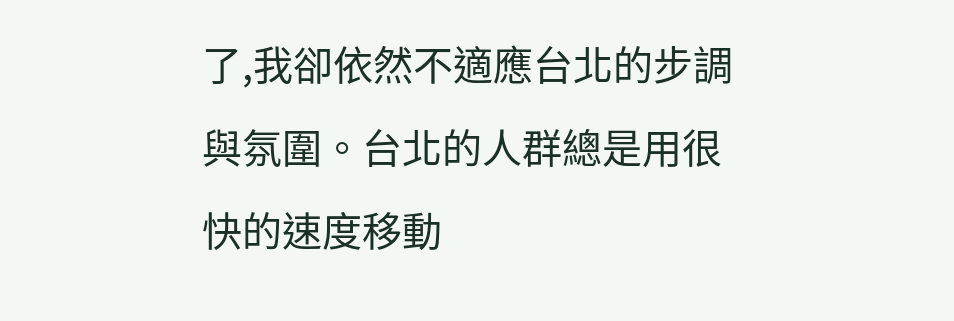了,我卻依然不適應台北的步調與氛圍。台北的人群總是用很快的速度移動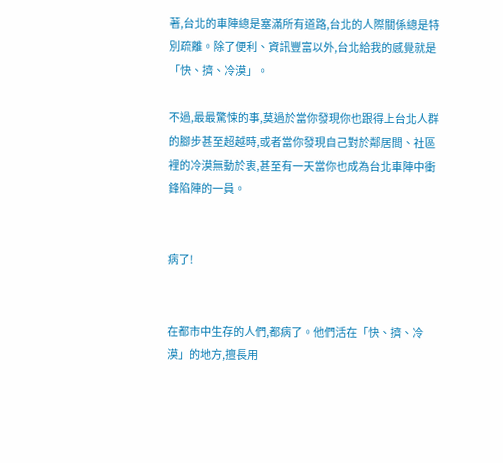著,台北的車陣總是塞滿所有道路,台北的人際關係總是特別疏離。除了便利、資訊豐富以外,台北給我的感覺就是「快、擠、冷漠」。

不過,最最驚悚的事,莫過於當你發現你也跟得上台北人群的腳步甚至超越時,或者當你發現自己對於鄰居間、社區裡的冷漠無動於衷,甚至有一天當你也成為台北車陣中衝鋒陷陣的一員。


病了!


在都市中生存的人們,都病了。他們活在「快、擠、冷漠」的地方,擅長用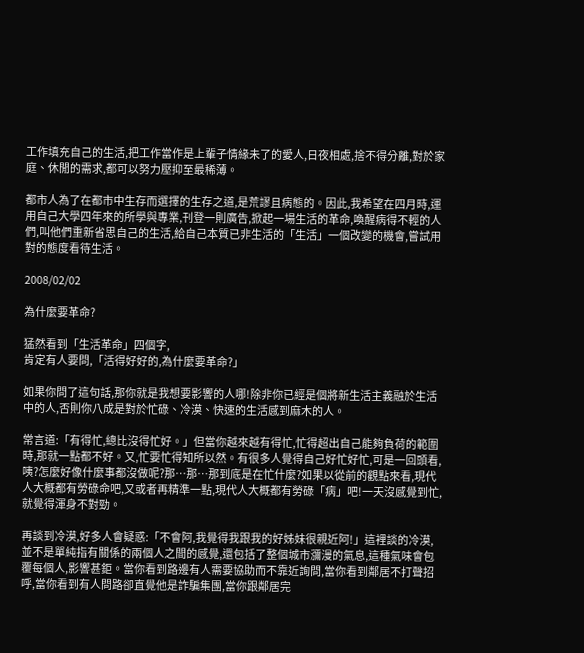工作填充自己的生活,把工作當作是上輩子情緣未了的愛人,日夜相處,捨不得分離,對於家庭、休閒的需求,都可以努力壓抑至最稀薄。

都市人為了在都市中生存而選擇的生存之道,是荒謬且病態的。因此,我希望在四月時,運用自己大學四年來的所學與專業,刊登一則廣告,掀起一場生活的革命,喚醒病得不輕的人們,叫他們重新省思自己的生活,給自己本質已非生活的「生活」一個改變的機會,嘗試用對的態度看待生活。

2008/02/02

為什麼要革命?

猛然看到「生活革命」四個字,
肯定有人要問,「活得好好的,為什麼要革命?」

如果你問了這句話,那你就是我想要影響的人哪!除非你已經是個將新生活主義融於生活中的人,否則你八成是對於忙碌、冷漠、快速的生活感到麻木的人。

常言道:「有得忙,總比沒得忙好。」但當你越來越有得忙,忙得超出自己能夠負荷的範圍時,那就一點都不好。又,忙要忙得知所以然。有很多人覺得自己好忙好忙,可是一回頭看,咦?怎麼好像什麼事都沒做呢?那…那…那到底是在忙什麼?如果以從前的觀點來看,現代人大概都有勞碌命吧,又或者再精準一點,現代人大概都有勞碌「病」吧!一天沒感覺到忙,就覺得渾身不對勁。

再談到冷漠,好多人會疑惑:「不會阿,我覺得我跟我的好姊妹很親近阿!」這裡談的冷漠,並不是單純指有關係的兩個人之間的感覺,還包括了整個城市瀰漫的氣息,這種氣味會包覆每個人,影響甚鉅。當你看到路邊有人需要協助而不靠近詢問,當你看到鄰居不打聲招呼,當你看到有人問路卻直覺他是詐騙集團,當你跟鄰居完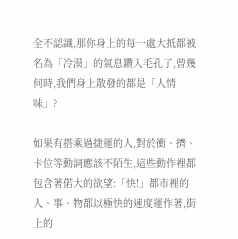全不認識,那你身上的每一處大抵都被名為「冷漠」的氣息鑽入毛孔了,曾幾何時,我們身上散發的都是「人情味」?

如果有搭乘過捷運的人,對於衝、擠、卡位等動詞應該不陌生,這些動作裡都包含著偌大的欲望:「快!」都市裡的人、事、物都以極快的速度運作著,街上的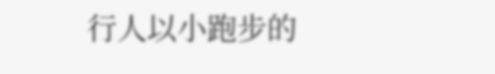行人以小跑步的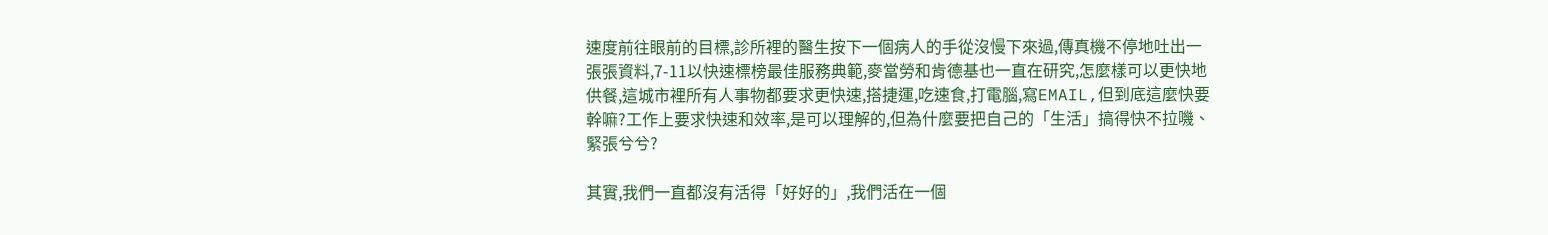速度前往眼前的目標,診所裡的醫生按下一個病人的手從沒慢下來過,傳真機不停地吐出一張張資料,7-11以快速標榜最佳服務典範,麥當勞和肯德基也一直在研究,怎麼樣可以更快地供餐,這城市裡所有人事物都要求更快速,搭捷運,吃速食,打電腦,寫EMAIL,但到底這麼快要幹嘛?工作上要求快速和效率,是可以理解的,但為什麼要把自己的「生活」搞得快不拉嘰、緊張兮兮?

其實,我們一直都沒有活得「好好的」,我們活在一個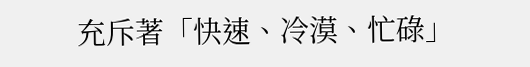充斥著「快速、冷漠、忙碌」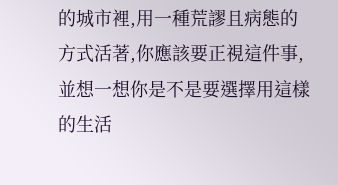的城市裡,用一種荒謬且病態的方式活著,你應該要正視這件事,並想一想你是不是要選擇用這樣的生活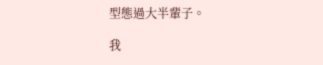型態過大半輩子。

我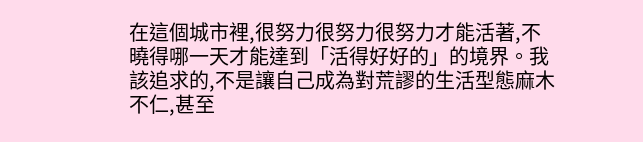在這個城市裡,很努力很努力很努力才能活著,不曉得哪一天才能達到「活得好好的」的境界。我該追求的,不是讓自己成為對荒謬的生活型態麻木不仁,甚至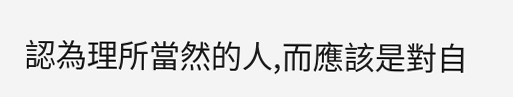認為理所當然的人,而應該是對自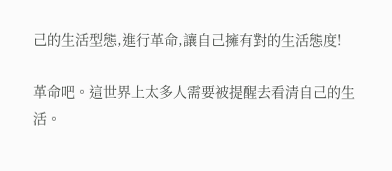己的生活型態,進行革命,讓自己擁有對的生活態度!

革命吧。這世界上太多人需要被提醒去看清自己的生活。